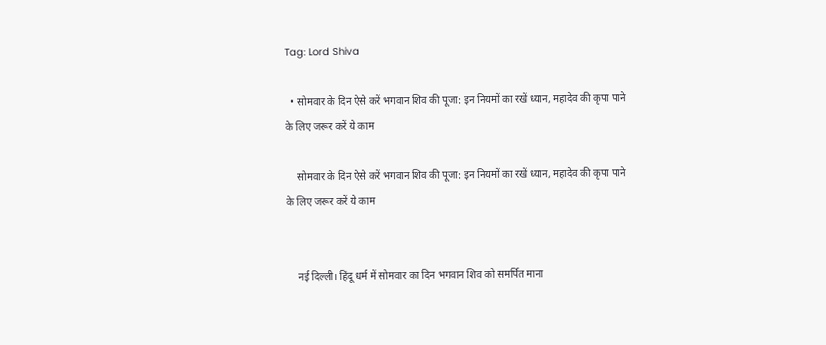Tag: Lord Shiva

  • सोमवार के दिन ऐसे करें भगवान शिव की पूजा: इन नियमों का रखें ध्यान, महादेव की कृपा पाने के लिए जरूर करें ये काम

    सोमवार के दिन ऐसे करें भगवान शिव की पूजा: इन नियमों का रखें ध्यान, महादेव की कृपा पाने के लिए जरूर करें ये काम


    नई दिल्ली। हिंदू धर्म में सोमवार का दिन भगवान शिव को समर्पित माना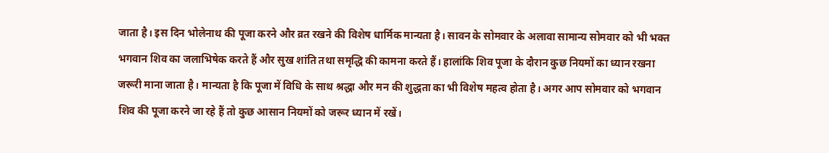जाता है। इस दिन भोलेनाथ की पूजा करने और व्रत रखने की विशेष धार्मिक मान्यता है। सावन के सोमवार के अलावा सामान्य सोमवार को भी भक्त भगवान शिव का जलाभिषेक करते हैं और सुख शांति तथा समृद्धि की कामना करते हैं। हालांकि शिव पूजा के दौरान कुछ नियमों का ध्यान रखना जरूरी माना जाता है। मान्यता है कि पूजा में विधि के साथ श्रद्धा और मन की शुद्धता का भी विशेष महत्व होता है। अगर आप सोमवार को भगवान शिव की पूजा करने जा रहे हैं तो कुछ आसान नियमों को जरूर ध्यान में रखें।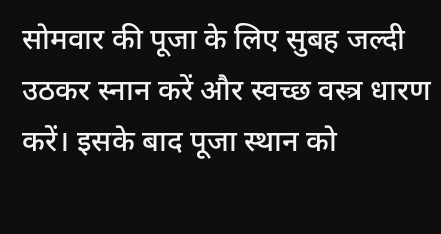सोमवार की पूजा के लिए सुबह जल्दी उठकर स्नान करें और स्वच्छ वस्त्र धारण करें। इसके बाद पूजा स्थान को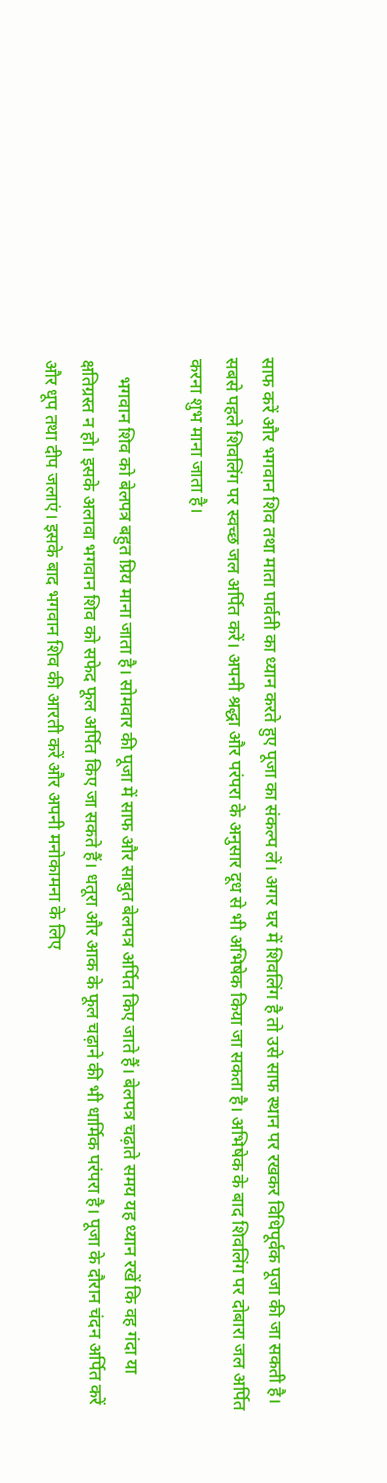साफ करें और भगवान शिव तथा माता पार्वती का ध्यान करते हुए पूजा का संकल्प लें। अगर घर में शिवलिंग है तो उसे साफ स्थान पर रखकर विधिपूर्वक पूजा की जा सकती है। सबसे पहले शिवलिंग पर स्वच्छ जल अर्पित करें। अपनी श्रद्धा और परंपरा के अनुसार दूध से भी अभिषेक किया जा सकता है। अभिषेक के बाद शिवलिंग पर दोबारा जल अर्पित करना शुभ माना जाता है।

    भगवान शिव को बेलपत्र बहुत प्रिय माना जाता है। सोमवार की पूजा में साफ और साबुत बेलपत्र अर्पित किए जाते हैं। बेलपत्र चढ़ाते समय यह ध्यान रखें कि वह गंदा या क्षतिग्रस्त न हो। इसके अलावा भगवान शिव को सफेद फूल अर्पित किए जा सकते हैं। धतूरा और आक के फूल चढ़ाने की भी धार्मिक परंपरा है। पूजा के दौरान चंदन अर्पित करें और धूप तथा दीप जलाएं। इसके बाद भगवान शिव की आरती करें और अपनी मनोकामना के लिए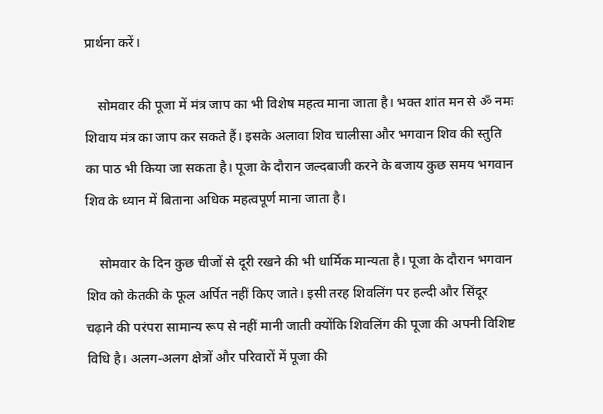प्रार्थना करें।

    सोमवार की पूजा में मंत्र जाप का भी विशेष महत्व माना जाता है। भक्त शांत मन से ॐ नमः शिवाय मंत्र का जाप कर सकते हैं। इसके अलावा शिव चालीसा और भगवान शिव की स्तुति का पाठ भी किया जा सकता है। पूजा के दौरान जल्दबाजी करने के बजाय कुछ समय भगवान शिव के ध्यान में बिताना अधिक महत्वपूर्ण माना जाता है।

    सोमवार के दिन कुछ चीजों से दूरी रखने की भी धार्मिक मान्यता है। पूजा के दौरान भगवान शिव को केतकी के फूल अर्पित नहीं किए जाते। इसी तरह शिवलिंग पर हल्दी और सिंदूर चढ़ाने की परंपरा सामान्य रूप से नहीं मानी जाती क्योंकि शिवलिंग की पूजा की अपनी विशिष्ट विधि है। अलग-अलग क्षेत्रों और परिवारों में पूजा की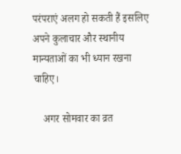परंपराएं अलग हो सकती हैं इसलिए अपने कुलाचार और स्थानीय मान्यताओं का भी ध्यान रखना चाहिए।

    अगर सोमवार का व्रत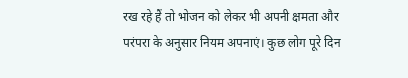रख रहे हैं तो भोजन को लेकर भी अपनी क्षमता और परंपरा के अनुसार नियम अपनाएं। कुछ लोग पूरे दिन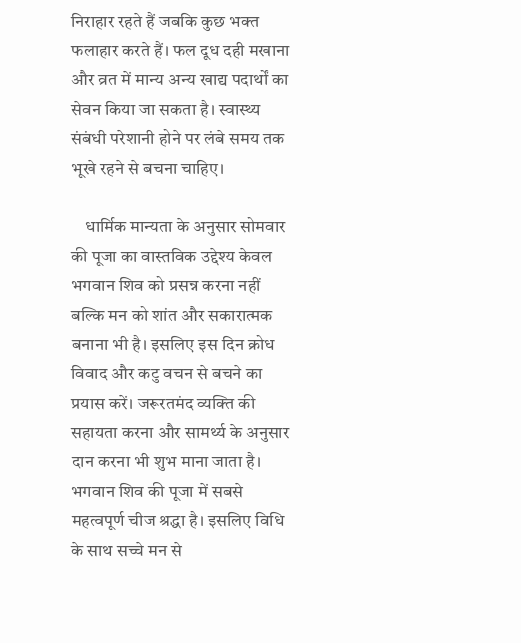निराहार रहते हैं जबकि कुछ भक्त फलाहार करते हैं। फल दूध दही मखाना और व्रत में मान्य अन्य खाद्य पदार्थों का सेवन किया जा सकता है। स्वास्थ्य संबंधी परेशानी होने पर लंबे समय तक भूखे रहने से बचना चाहिए।

    धार्मिक मान्यता के अनुसार सोमवार की पूजा का वास्तविक उद्देश्य केवल भगवान शिव को प्रसन्न करना नहीं बल्कि मन को शांत और सकारात्मक बनाना भी है। इसलिए इस दिन क्रोध विवाद और कटु वचन से बचने का प्रयास करें। जरूरतमंद व्यक्ति की सहायता करना और सामर्थ्य के अनुसार दान करना भी शुभ माना जाता है। भगवान शिव की पूजा में सबसे महत्वपूर्ण चीज श्रद्धा है। इसलिए विधि के साथ सच्चे मन से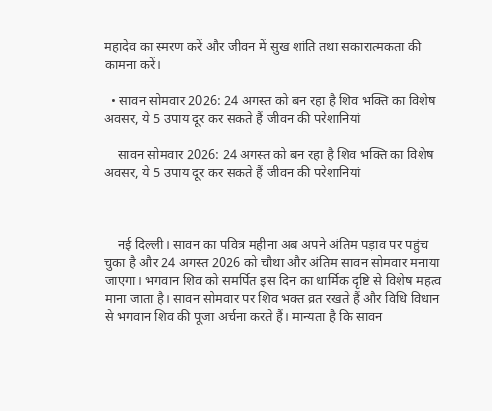महादेव का स्मरण करें और जीवन में सुख शांति तथा सकारात्मकता की कामना करें।

  • सावन सोमवार 2026: 24 अगस्त को बन रहा है शिव भक्ति का विशेष अवसर, ये 5 उपाय दूर कर सकते हैं जीवन की परेशानियां

    सावन सोमवार 2026: 24 अगस्त को बन रहा है शिव भक्ति का विशेष अवसर, ये 5 उपाय दूर कर सकते हैं जीवन की परेशानियां



    नई दिल्ली। सावन का पवित्र महीना अब अपने अंतिम पड़ाव पर पहुंच चुका है और 24 अगस्त 2026 को चौथा और अंतिम सावन सोमवार मनाया जाएगा। भगवान शिव को समर्पित इस दिन का धार्मिक दृष्टि से विशेष महत्व माना जाता है। सावन सोमवार पर शिव भक्त व्रत रखते हैं और विधि विधान से भगवान शिव की पूजा अर्चना करते हैं। मान्यता है कि सावन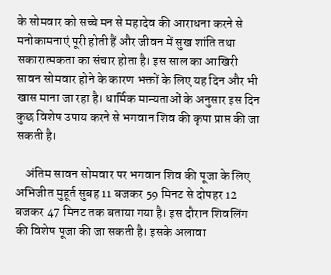के सोमवार को सच्चे मन से महादेव की आराधना करने से मनोकामनाएं पूरी होती हैं और जीवन में सुख शांति तथा सकारात्मकता का संचार होता है। इस साल का आखिरी सावन सोमवार होने के कारण भक्तों के लिए यह दिन और भी खास माना जा रहा है। धार्मिक मान्यताओं के अनुसार इस दिन कुछ विशेष उपाय करने से भगवान शिव की कृपा प्राप्त की जा सकती है।

    अंतिम सावन सोमवार पर भगवान शिव की पूजा के लिए अभिजीत मुहूर्त सुबह 11 बजकर 59 मिनट से दोपहर 12 बजकर 47 मिनट तक बताया गया है। इस दौरान शिवलिंग की विशेष पूजा की जा सकती है। इसके अलावा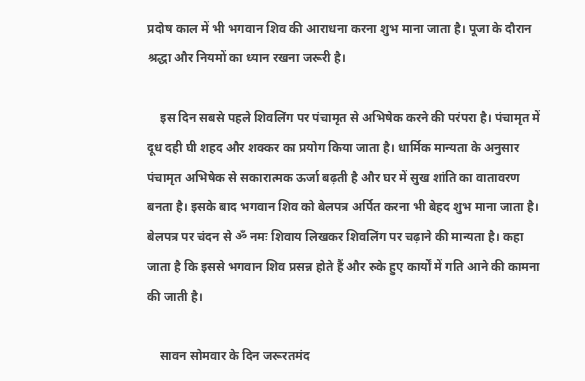प्रदोष काल में भी भगवान शिव की आराधना करना शुभ माना जाता है। पूजा के दौरान श्रद्धा और नियमों का ध्यान रखना जरूरी है।

    इस दिन सबसे पहले शिवलिंग पर पंचामृत से अभिषेक करने की परंपरा है। पंचामृत में दूध दही घी शहद और शक्कर का प्रयोग किया जाता है। धार्मिक मान्यता के अनुसार पंचामृत अभिषेक से सकारात्मक ऊर्जा बढ़ती है और घर में सुख शांति का वातावरण बनता है। इसके बाद भगवान शिव को बेलपत्र अर्पित करना भी बेहद शुभ माना जाता है। बेलपत्र पर चंदन से ॐ नमः शिवाय लिखकर शिवलिंग पर चढ़ाने की मान्यता है। कहा जाता है कि इससे भगवान शिव प्रसन्न होते हैं और रुके हुए कार्यों में गति आने की कामना की जाती है।

    सावन सोमवार के दिन जरूरतमंद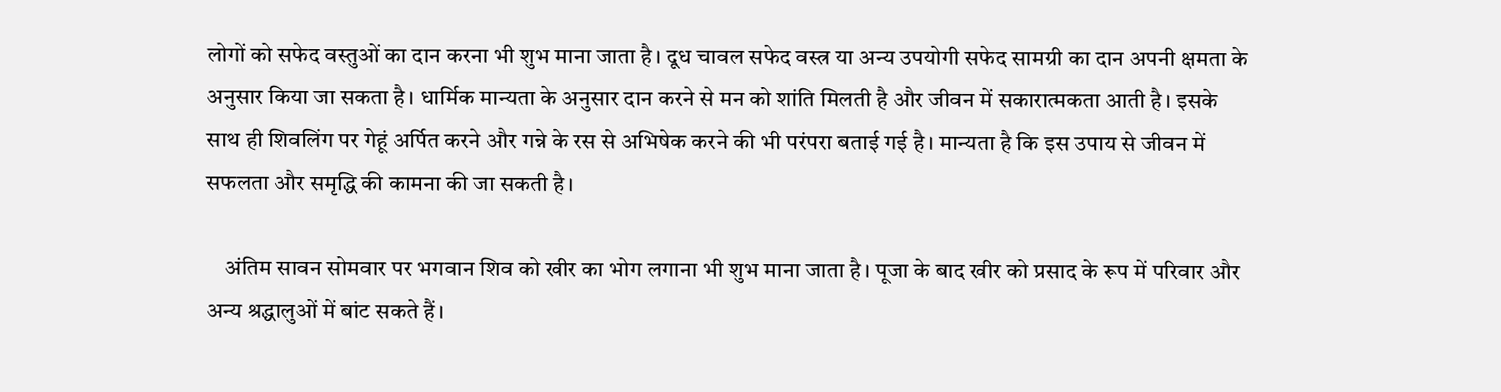लोगों को सफेद वस्तुओं का दान करना भी शुभ माना जाता है। दूध चावल सफेद वस्त्र या अन्य उपयोगी सफेद सामग्री का दान अपनी क्षमता के अनुसार किया जा सकता है। धार्मिक मान्यता के अनुसार दान करने से मन को शांति मिलती है और जीवन में सकारात्मकता आती है। इसके साथ ही शिवलिंग पर गेहूं अर्पित करने और गन्ने के रस से अभिषेक करने की भी परंपरा बताई गई है। मान्यता है कि इस उपाय से जीवन में सफलता और समृद्धि की कामना की जा सकती है।

    अंतिम सावन सोमवार पर भगवान शिव को खीर का भोग लगाना भी शुभ माना जाता है। पूजा के बाद खीर को प्रसाद के रूप में परिवार और अन्य श्रद्धालुओं में बांट सकते हैं।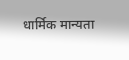धार्मिक मान्यता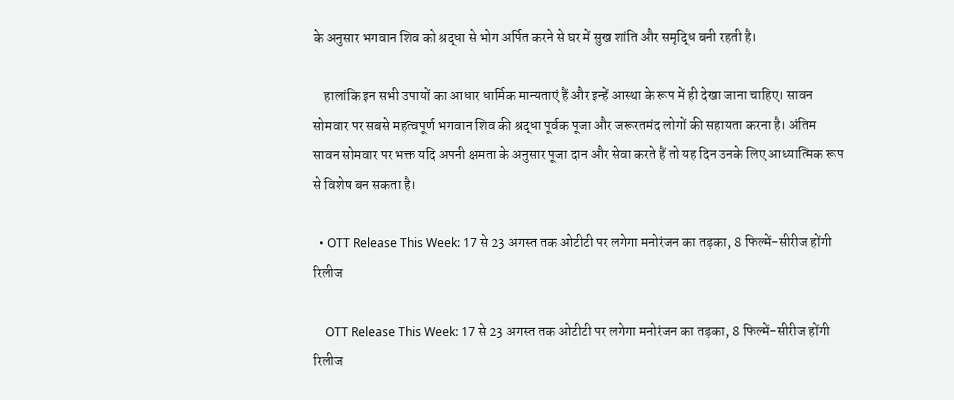के अनुसार भगवान शिव को श्रद्धा से भोग अर्पित करने से घर में सुख शांति और समृद्धि बनी रहती है।

    हालांकि इन सभी उपायों का आधार धार्मिक मान्यताएं हैं और इन्हें आस्था के रूप में ही देखा जाना चाहिए। सावन सोमवार पर सबसे महत्वपूर्ण भगवान शिव की श्रद्धा पूर्वक पूजा और जरूरतमंद लोगों की सहायता करना है। अंतिम सावन सोमवार पर भक्त यदि अपनी क्षमता के अनुसार पूजा दान और सेवा करते हैं तो यह दिन उनके लिए आध्यात्मिक रूप से विशेष बन सकता है।

  • OTT Release This Week: 17 से 23 अगस्त तक ओटीटी पर लगेगा मनोरंजन का तड़का, 8 फिल्में-सीरीज होंगी रिलीज

    OTT Release This Week: 17 से 23 अगस्त तक ओटीटी पर लगेगा मनोरंजन का तड़का, 8 फिल्में-सीरीज होंगी रिलीज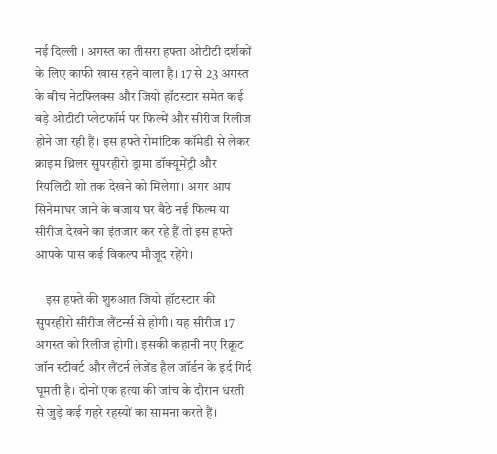नई दिल्ली । अगस्त का तीसरा हफ्ता ओटीटी दर्शकों के लिए काफी खास रहने वाला है। 17 से 23 अगस्त के बीच नेटफ्लिक्स और जियो हॉटस्टार समेत कई बड़े ओटीटी प्लेटफॉर्म पर फिल्में और सीरीज रिलीज होने जा रही हैं। इस हफ्ते रोमांटिक कॉमेडी से लेकर क्राइम थ्रिलर सुपरहीरो ड्रामा डॉक्यूमेंट्री और रियलिटी शो तक देखने को मिलेगा। अगर आप सिनेमाघर जाने के बजाय घर बैठे नई फिल्म या सीरीज देखने का इंतजार कर रहे हैं तो इस हफ्ते आपके पास कई विकल्प मौजूद रहेंगे।

    इस हफ्ते की शुरुआत जियो हॉटस्टार की सुपरहीरो सीरीज लैंटर्न्स से होगी। यह सीरीज 17 अगस्त को रिलीज होगी। इसकी कहानी नए रिक्रूट जॉन स्टीवर्ट और लैंटर्न लेजेंड हैल जॉर्डन के इर्द गिर्द घूमती है। दोनों एक हत्या की जांच के दौरान धरती से जुड़े कई गहरे रहस्यों का सामना करते हैं।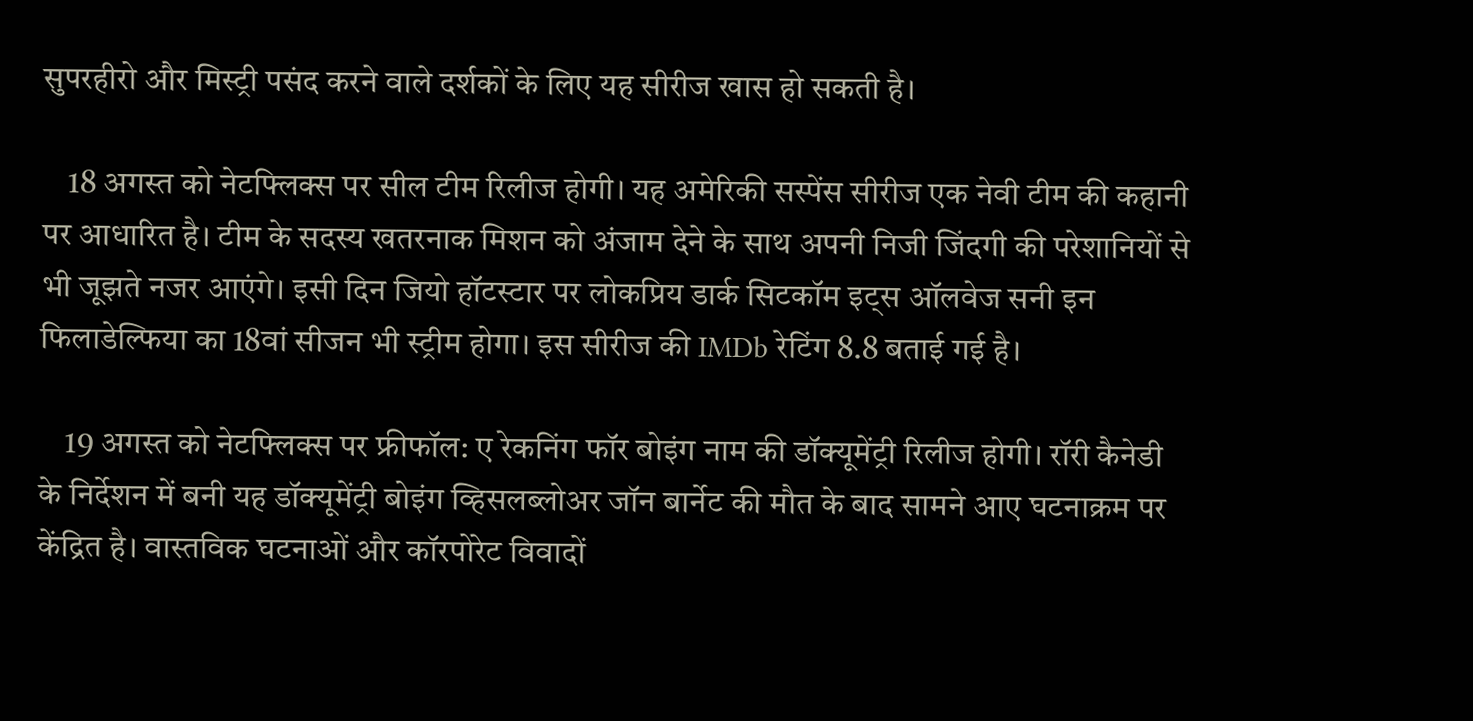सुपरहीरो और मिस्ट्री पसंद करने वाले दर्शकों के लिए यह सीरीज खास हो सकती है।

    18 अगस्त को नेटफ्लिक्स पर सील टीम रिलीज होगी। यह अमेरिकी सस्पेंस सीरीज एक नेवी टीम की कहानी पर आधारित है। टीम के सदस्य खतरनाक मिशन को अंजाम देने के साथ अपनी निजी जिंदगी की परेशानियों से भी जूझते नजर आएंगे। इसी दिन जियो हॉटस्टार पर लोकप्रिय डार्क सिटकॉम इट्स ऑलवेज सनी इन फिलाडेल्फिया का 18वां सीजन भी स्ट्रीम होगा। इस सीरीज की IMDb रेटिंग 8.8 बताई गई है।

    19 अगस्त को नेटफ्लिक्स पर फ्रीफॉल: ए रेकनिंग फॉर बोइंग नाम की डॉक्यूमेंट्री रिलीज होगी। रॉरी कैनेडी के निर्देशन में बनी यह डॉक्यूमेंट्री बोइंग व्हिसलब्लोअर जॉन बार्नेट की मौत के बाद सामने आए घटनाक्रम पर केंद्रित है। वास्तविक घटनाओं और कॉरपोरेट विवादों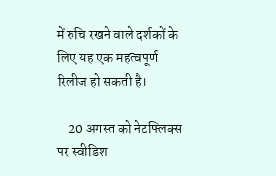में रुचि रखने वाले दर्शकों के लिए यह एक महत्वपूर्ण रिलीज हो सकती है।

    20 अगस्त को नेटफ्लिक्स पर स्वीडिश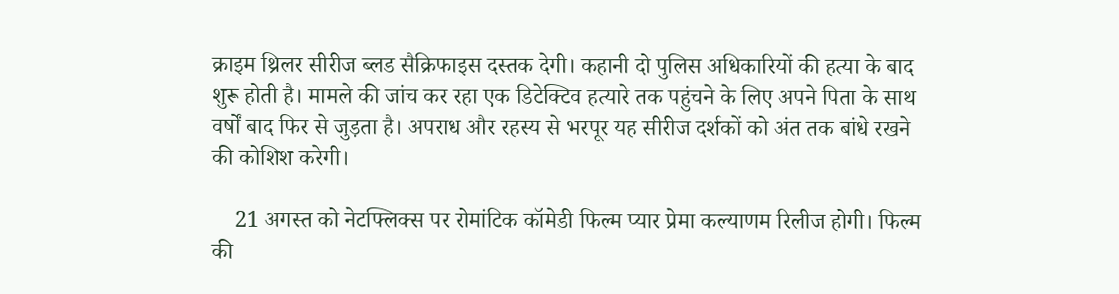क्राइम थ्रिलर सीरीज ब्लड सैक्रिफाइस दस्तक देगी। कहानी दो पुलिस अधिकारियों की हत्या के बाद शुरू होती है। मामले की जांच कर रहा एक डिटेक्टिव हत्यारे तक पहुंचने के लिए अपने पिता के साथ वर्षों बाद फिर से जुड़ता है। अपराध और रहस्य से भरपूर यह सीरीज दर्शकों को अंत तक बांधे रखने की कोशिश करेगी।

    21 अगस्त को नेटफ्लिक्स पर रोमांटिक कॉमेडी फिल्म प्यार प्रेमा कल्याणम रिलीज होगी। फिल्म की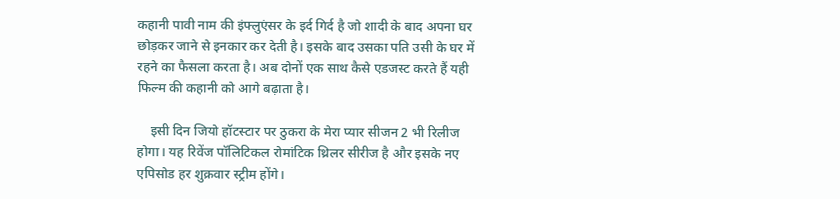कहानी पावी नाम की इंफ्लुएंसर के इर्द गिर्द है जो शादी के बाद अपना घर छोड़कर जाने से इनकार कर देती है। इसके बाद उसका पति उसी के घर में रहने का फैसला करता है। अब दोनों एक साथ कैसे एडजस्ट करते हैं यही फिल्म की कहानी को आगे बढ़ाता है।

    इसी दिन जियो हॉटस्टार पर ठुकरा के मेरा प्यार सीजन 2 भी रिलीज होगा। यह रिवेंज पॉलिटिकल रोमांटिक थ्रिलर सीरीज है और इसके नए एपिसोड हर शुक्रवार स्ट्रीम होंगे।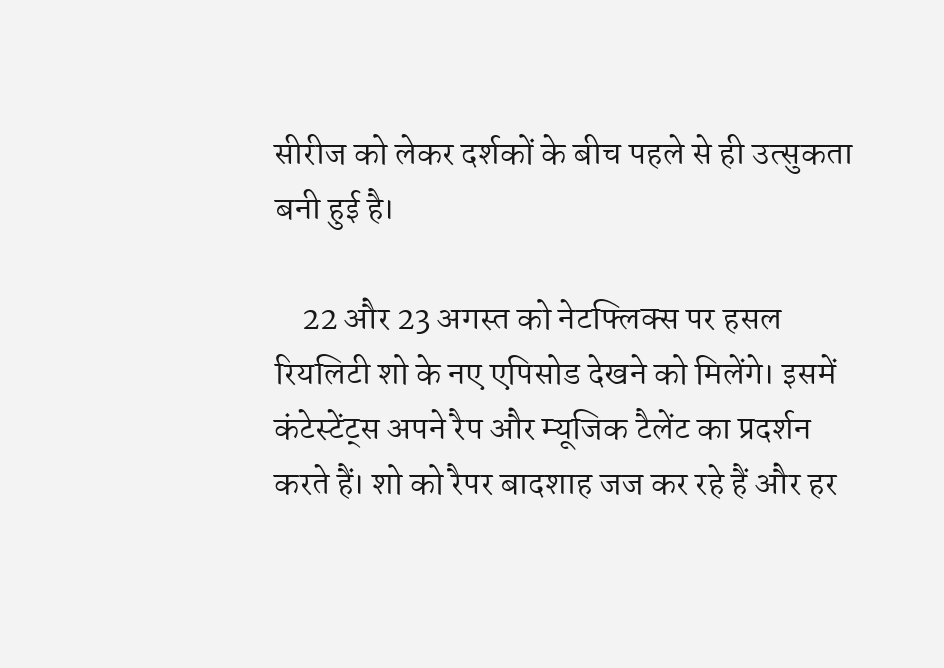सीरीज को लेकर दर्शकों के बीच पहले से ही उत्सुकता बनी हुई है।

    22 और 23 अगस्त को नेटफ्लिक्स पर हसल रियलिटी शो के नए एपिसोड देखने को मिलेंगे। इसमें कंटेस्टेंट्स अपने रैप और म्यूजिक टैलेंट का प्रदर्शन करते हैं। शो को रैपर बादशाह जज कर रहे हैं और हर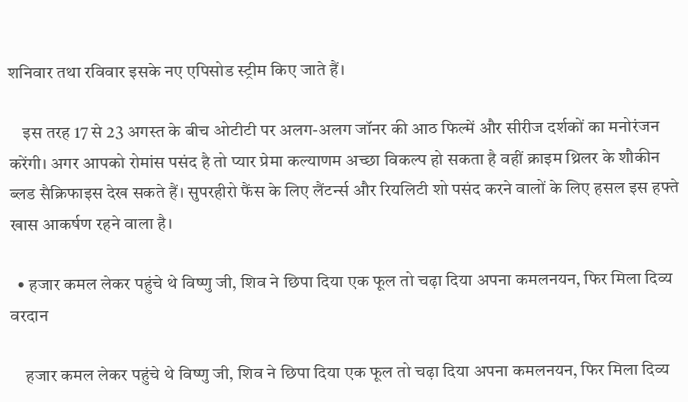शनिवार तथा रविवार इसके नए एपिसोड स्ट्रीम किए जाते हैं।

    इस तरह 17 से 23 अगस्त के बीच ओटीटी पर अलग-अलग जॉनर की आठ फिल्में और सीरीज दर्शकों का मनोरंजन करेंगी। अगर आपको रोमांस पसंद है तो प्यार प्रेमा कल्याणम अच्छा विकल्प हो सकता है वहीं क्राइम थ्रिलर के शौकीन ब्लड सैक्रिफाइस देख सकते हैं। सुपरहीरो फैंस के लिए लैंटर्न्स और रियलिटी शो पसंद करने वालों के लिए हसल इस हफ्ते खास आकर्षण रहने वाला है।

  • हजार कमल लेकर पहुंचे थे विष्णु जी, शिव ने छिपा दिया एक फूल तो चढ़ा दिया अपना कमलनयन, फिर मिला दिव्य वरदान

    हजार कमल लेकर पहुंचे थे विष्णु जी, शिव ने छिपा दिया एक फूल तो चढ़ा दिया अपना कमलनयन, फिर मिला दिव्य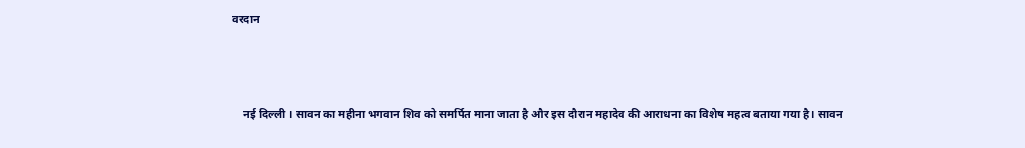वरदान



    नई दिल्ली । सावन का महीना भगवान शिव को समर्पित माना जाता है और इस दौरान महादेव की आराधना का विशेष महत्व बताया गया है। सावन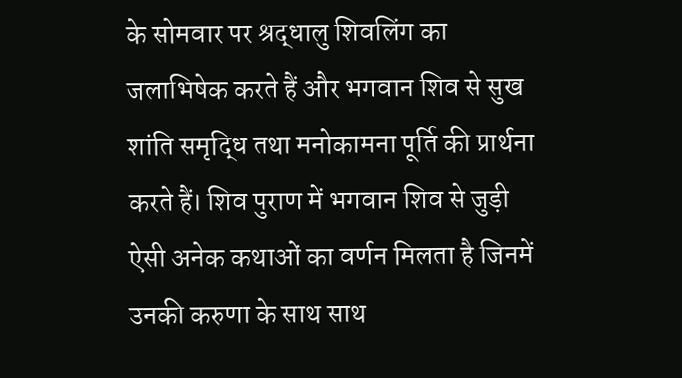के सोमवार पर श्रद्धालु शिवलिंग का जलाभिषेक करते हैं और भगवान शिव से सुख शांति समृद्धि तथा मनोकामना पूर्ति की प्रार्थना करते हैं। शिव पुराण में भगवान शिव से जुड़ी ऐसी अनेक कथाओं का वर्णन मिलता है जिनमें उनकी करुणा के साथ साथ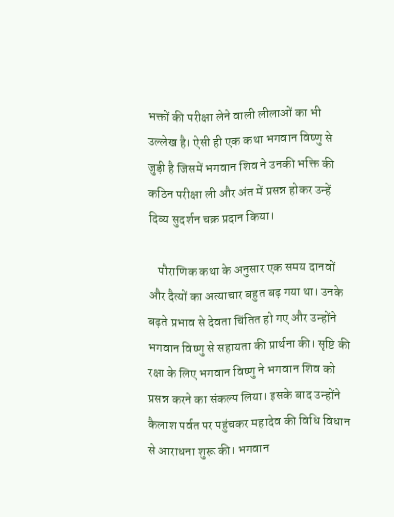भक्तों की परीक्षा लेने वाली लीलाओं का भी उल्लेख है। ऐसी ही एक कथा भगवान विष्णु से जुड़ी है जिसमें भगवान शिव ने उनकी भक्ति की कठिन परीक्षा ली और अंत में प्रसन्न होकर उन्हें दिव्य सुदर्शन चक्र प्रदान किया।

    पौराणिक कथा के अनुसार एक समय दानवों और दैत्यों का अत्याचार बहुत बढ़ गया था। उनके बढ़ते प्रभाव से देवता चिंतित हो गए और उन्होंने भगवान विष्णु से सहायता की प्रार्थना की। सृष्टि की रक्षा के लिए भगवान विष्णु ने भगवान शिव को प्रसन्न करने का संकल्प लिया। इसके बाद उन्होंने कैलाश पर्वत पर पहुंचकर महादेव की विधि विधान से आराधना शुरू की। भगवान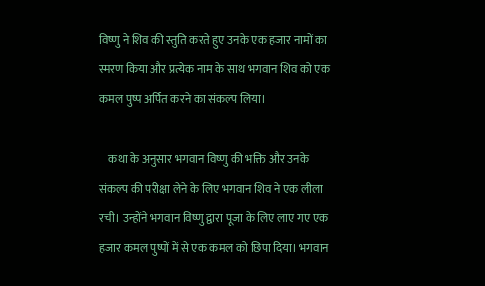विष्णु ने शिव की स्तुति करते हुए उनके एक हजार नामों का स्मरण किया और प्रत्येक नाम के साथ भगवान शिव को एक कमल पुष्प अर्पित करने का संकल्प लिया।

    कथा के अनुसार भगवान विष्णु की भक्ति और उनके संकल्प की परीक्षा लेने के लिए भगवान शिव ने एक लीला रची। उन्होंने भगवान विष्णु द्वारा पूजा के लिए लाए गए एक हजार कमल पुष्पों में से एक कमल को छिपा दिया। भगवान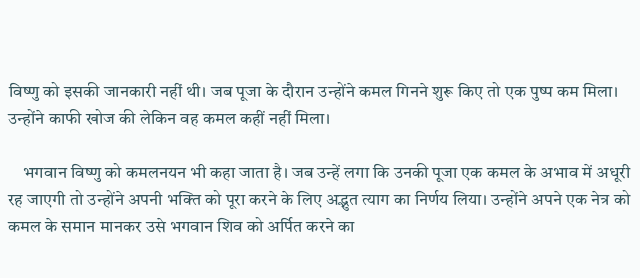विष्णु को इसकी जानकारी नहीं थी। जब पूजा के दौरान उन्होंने कमल गिनने शुरू किए तो एक पुष्प कम मिला। उन्होंने काफी खोज की लेकिन वह कमल कहीं नहीं मिला।

    भगवान विष्णु को कमलनयन भी कहा जाता है। जब उन्हें लगा कि उनकी पूजा एक कमल के अभाव में अधूरी रह जाएगी तो उन्होंने अपनी भक्ति को पूरा करने के लिए अद्भुत त्याग का निर्णय लिया। उन्होंने अपने एक नेत्र को कमल के समान मानकर उसे भगवान शिव को अर्पित करने का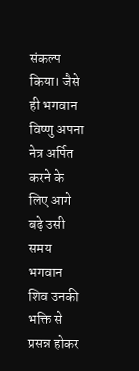संकल्प किया। जैसे ही भगवान विष्णु अपना नेत्र अर्पित करने के लिए आगे बढ़े उसी समय भगवान शिव उनकी भक्ति से प्रसन्न होकर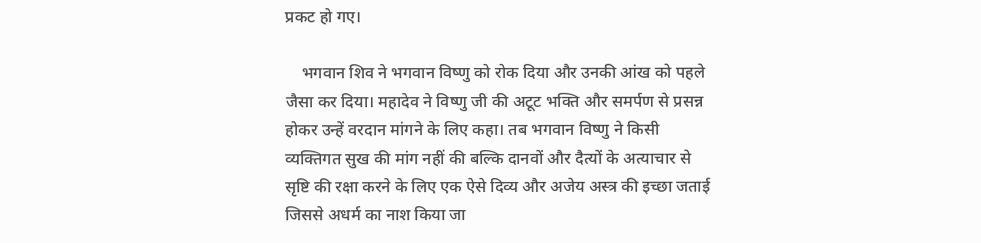प्रकट हो गए।

    भगवान शिव ने भगवान विष्णु को रोक दिया और उनकी आंख को पहले जैसा कर दिया। महादेव ने विष्णु जी की अटूट भक्ति और समर्पण से प्रसन्न होकर उन्हें वरदान मांगने के लिए कहा। तब भगवान विष्णु ने किसी व्यक्तिगत सुख की मांग नहीं की बल्कि दानवों और दैत्यों के अत्याचार से सृष्टि की रक्षा करने के लिए एक ऐसे दिव्य और अजेय अस्त्र की इच्छा जताई जिससे अधर्म का नाश किया जा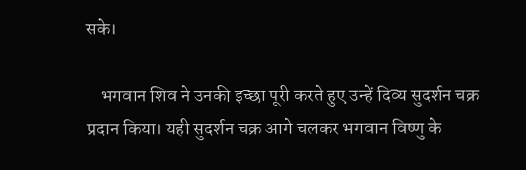सके।

    भगवान शिव ने उनकी इच्छा पूरी करते हुए उन्हें दिव्य सुदर्शन चक्र प्रदान किया। यही सुदर्शन चक्र आगे चलकर भगवान विष्णु के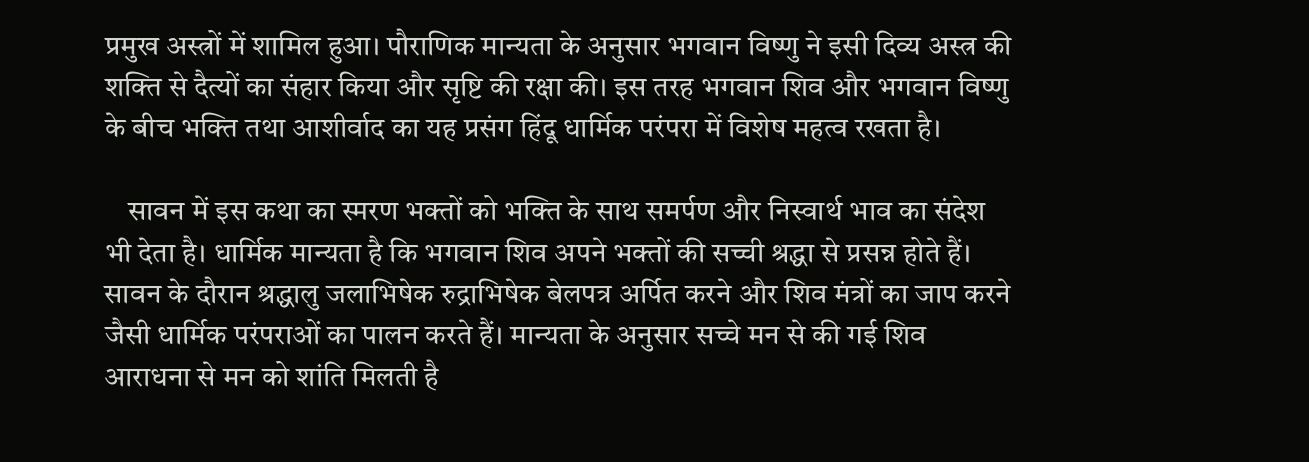प्रमुख अस्त्रों में शामिल हुआ। पौराणिक मान्यता के अनुसार भगवान विष्णु ने इसी दिव्य अस्त्र की शक्ति से दैत्यों का संहार किया और सृष्टि की रक्षा की। इस तरह भगवान शिव और भगवान विष्णु के बीच भक्ति तथा आशीर्वाद का यह प्रसंग हिंदू धार्मिक परंपरा में विशेष महत्व रखता है।

    सावन में इस कथा का स्मरण भक्तों को भक्ति के साथ समर्पण और निस्वार्थ भाव का संदेश भी देता है। धार्मिक मान्यता है कि भगवान शिव अपने भक्तों की सच्ची श्रद्धा से प्रसन्न होते हैं। सावन के दौरान श्रद्धालु जलाभिषेक रुद्राभिषेक बेलपत्र अर्पित करने और शिव मंत्रों का जाप करने जैसी धार्मिक परंपराओं का पालन करते हैं। मान्यता के अनुसार सच्चे मन से की गई शिव आराधना से मन को शांति मिलती है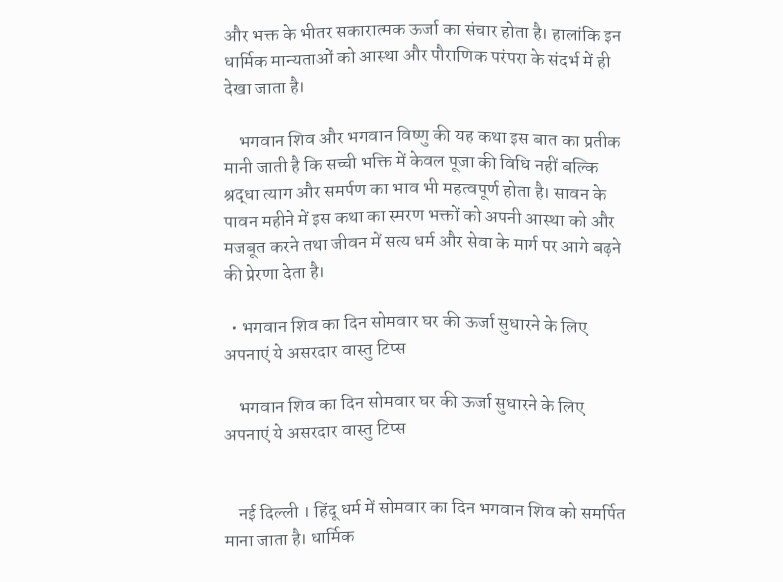और भक्त के भीतर सकारात्मक ऊर्जा का संचार होता है। हालांकि इन धार्मिक मान्यताओं को आस्था और पौराणिक परंपरा के संदर्भ में ही देखा जाता है।

    भगवान शिव और भगवान विष्णु की यह कथा इस बात का प्रतीक मानी जाती है कि सच्ची भक्ति में केवल पूजा की विधि नहीं बल्कि श्रद्धा त्याग और समर्पण का भाव भी महत्वपूर्ण होता है। सावन के पावन महीने में इस कथा का स्मरण भक्तों को अपनी आस्था को और मजबूत करने तथा जीवन में सत्य धर्म और सेवा के मार्ग पर आगे बढ़ने की प्रेरणा देता है।

  • भगवान शिव का दिन सोमवार घर की ऊर्जा सुधारने के लिए अपनाएं ये असरदार वास्तु टिप्स

    भगवान शिव का दिन सोमवार घर की ऊर्जा सुधारने के लिए अपनाएं ये असरदार वास्तु टिप्स


    नई दिल्ली । हिंदू धर्म में सोमवार का दिन भगवान शिव को समर्पित माना जाता है। धार्मिक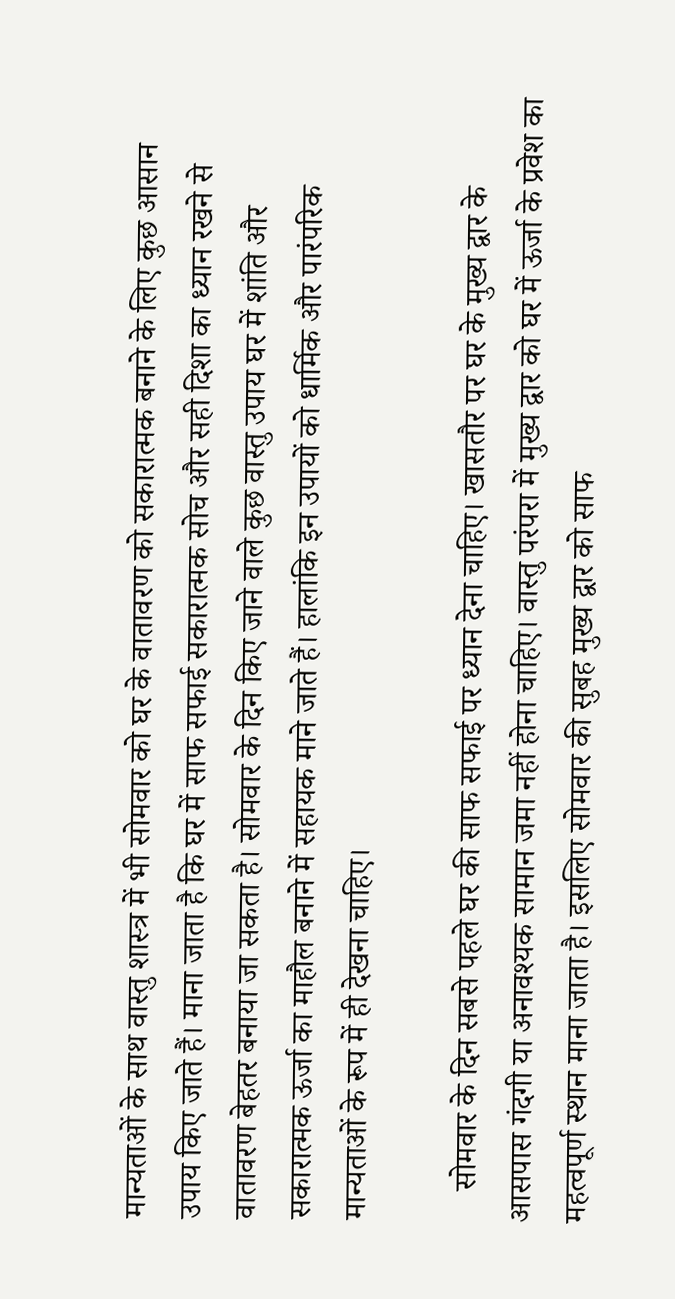मान्यताओं के साथ वास्तु शास्त्र में भी सोमवार को घर के वातावरण को सकारात्मक बनाने के लिए कुछ आसान उपाय किए जाते हैं। माना जाता है कि घर में साफ सफाई सकारात्मक सोच और सही दिशा का ध्यान रखने से वातावरण बेहतर बनाया जा सकता है। सोमवार के दिन किए जाने वाले कुछ वास्तु उपाय घर में शांति और सकारात्मक ऊर्जा का माहौल बनाने में सहायक माने जाते हैं। हालांकि इन उपायों को धार्मिक और पारंपरिक मान्यताओं के रूप में ही देखना चाहिए।

    सोमवार के दिन सबसे पहले घर की साफ सफाई पर ध्यान देना चाहिए। खासतौर पर घर के मुख्य द्वार के आसपास गंदगी या अनावश्यक सामान जमा नहीं होना चाहिए। वास्तु परंपरा में मुख्य द्वार को घर में ऊर्जा के प्रवेश का महत्वपूर्ण स्थान माना जाता है। इसलिए सोमवार की सुबह मुख्य द्वार को साफ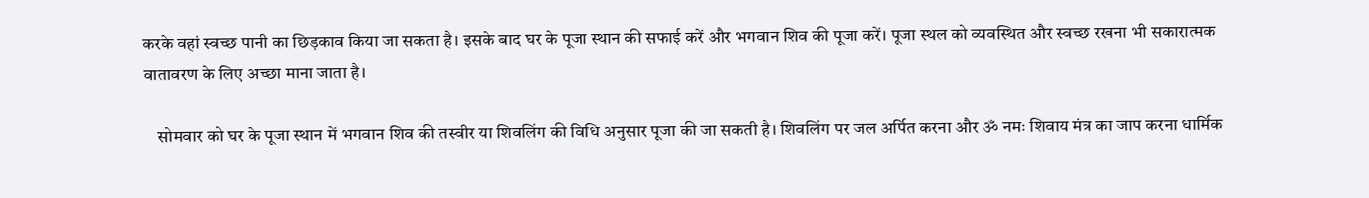करके वहां स्वच्छ पानी का छिड़काव किया जा सकता है। इसके बाद घर के पूजा स्थान की सफाई करें और भगवान शिव की पूजा करें। पूजा स्थल को व्यवस्थित और स्वच्छ रखना भी सकारात्मक वातावरण के लिए अच्छा माना जाता है।

    सोमवार को घर के पूजा स्थान में भगवान शिव की तस्वीर या शिवलिंग की विधि अनुसार पूजा की जा सकती है। शिवलिंग पर जल अर्पित करना और ॐ नमः शिवाय मंत्र का जाप करना धार्मिक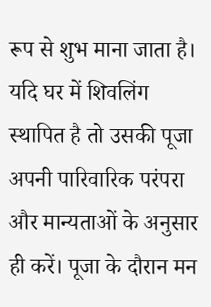रूप से शुभ माना जाता है। यदि घर में शिवलिंग स्थापित है तो उसकी पूजा अपनी पारिवारिक परंपरा और मान्यताओं के अनुसार ही करें। पूजा के दौरान मन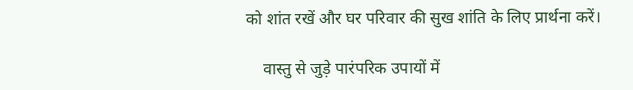को शांत रखें और घर परिवार की सुख शांति के लिए प्रार्थना करें।

    वास्तु से जुड़े पारंपरिक उपायों में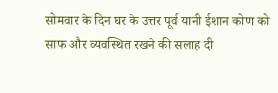सोमवार के दिन घर के उत्तर पूर्व यानी ईशान कोण को साफ और व्यवस्थित रखने की सलाह दी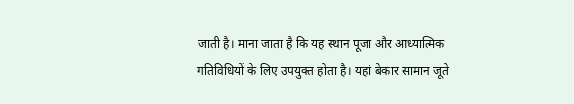जाती है। माना जाता है कि यह स्थान पूजा और आध्यात्मिक गतिविधियों के लिए उपयुक्त होता है। यहां बेकार सामान जूते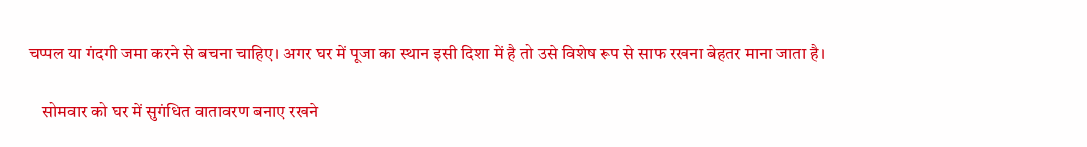चप्पल या गंदगी जमा करने से बचना चाहिए। अगर घर में पूजा का स्थान इसी दिशा में है तो उसे विशेष रूप से साफ रखना बेहतर माना जाता है।

    सोमवार को घर में सुगंधित वातावरण बनाए रखने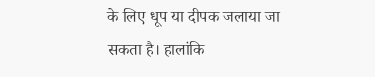के लिए धूप या दीपक जलाया जा सकता है। हालांकि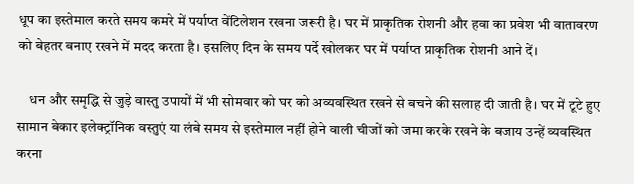धूप का इस्तेमाल करते समय कमरे में पर्याप्त वेंटिलेशन रखना जरूरी है। घर में प्राकृतिक रोशनी और हवा का प्रवेश भी वातावरण को बेहतर बनाए रखने में मदद करता है। इसलिए दिन के समय पर्दे खोलकर घर में पर्याप्त प्राकृतिक रोशनी आने दें।

    धन और समृद्धि से जुड़े वास्तु उपायों में भी सोमवार को घर को अव्यवस्थित रखने से बचने की सलाह दी जाती है। घर में टूटे हुए सामान बेकार इलेक्ट्रॉनिक वस्तुएं या लंबे समय से इस्तेमाल नहीं होने वाली चीजों को जमा करके रखने के बजाय उन्हें व्यवस्थित करना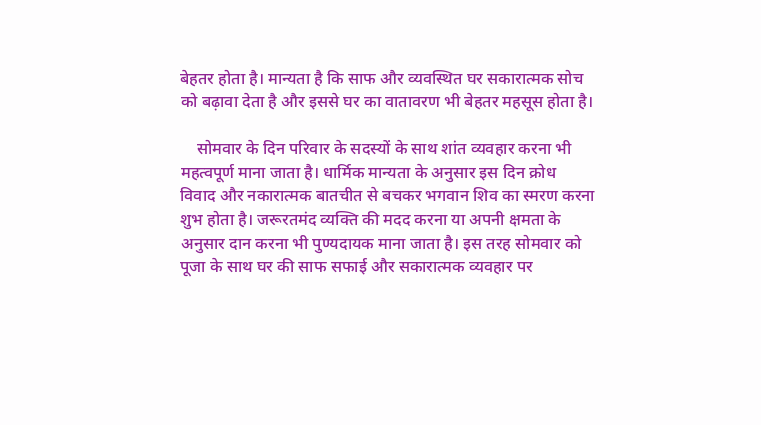बेहतर होता है। मान्यता है कि साफ और व्यवस्थित घर सकारात्मक सोच को बढ़ावा देता है और इससे घर का वातावरण भी बेहतर महसूस होता है।

    सोमवार के दिन परिवार के सदस्यों के साथ शांत व्यवहार करना भी महत्वपूर्ण माना जाता है। धार्मिक मान्यता के अनुसार इस दिन क्रोध विवाद और नकारात्मक बातचीत से बचकर भगवान शिव का स्मरण करना शुभ होता है। जरूरतमंद व्यक्ति की मदद करना या अपनी क्षमता के अनुसार दान करना भी पुण्यदायक माना जाता है। इस तरह सोमवार को पूजा के साथ घर की साफ सफाई और सकारात्मक व्यवहार पर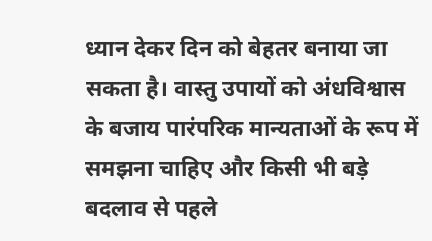ध्यान देकर दिन को बेहतर बनाया जा सकता है। वास्तु उपायों को अंधविश्वास के बजाय पारंपरिक मान्यताओं के रूप में समझना चाहिए और किसी भी बड़े बदलाव से पहले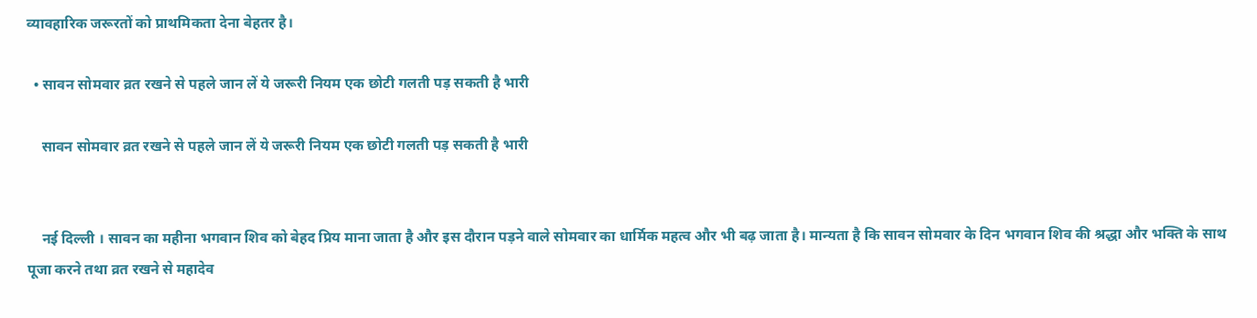व्यावहारिक जरूरतों को प्राथमिकता देना बेहतर है।

  • सावन सोमवार व्रत रखने से पहले जान लें ये जरूरी नियम एक छोटी गलती पड़ सकती है भारी

    सावन सोमवार व्रत रखने से पहले जान लें ये जरूरी नियम एक छोटी गलती पड़ सकती है भारी


    नई दिल्ली । सावन का महीना भगवान शिव को बेहद प्रिय माना जाता है और इस दौरान पड़ने वाले सोमवार का धार्मिक महत्व और भी बढ़ जाता है। मान्यता है कि सावन सोमवार के दिन भगवान शिव की श्रद्धा और भक्ति के साथ पूजा करने तथा व्रत रखने से महादेव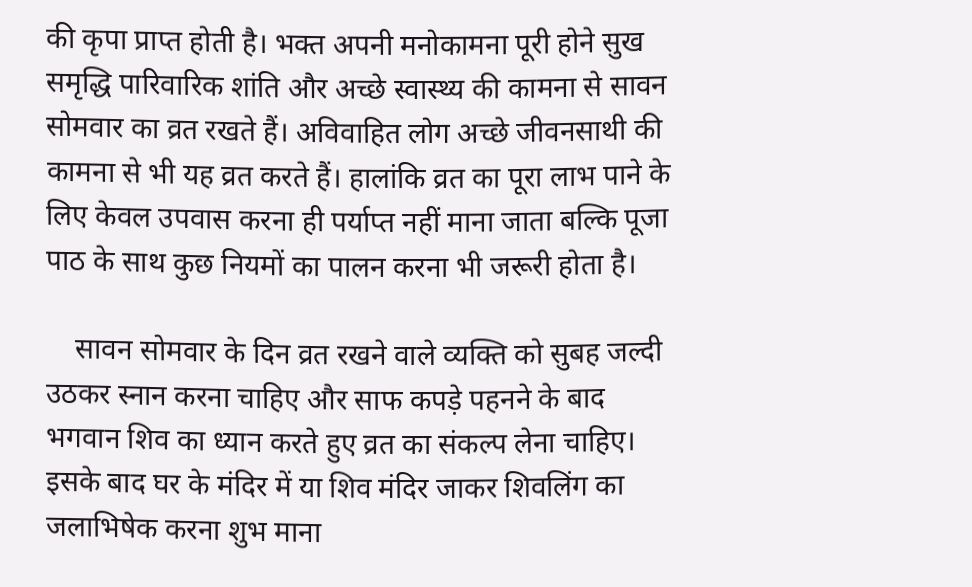की कृपा प्राप्त होती है। भक्त अपनी मनोकामना पूरी होने सुख समृद्धि पारिवारिक शांति और अच्छे स्वास्थ्य की कामना से सावन सोमवार का व्रत रखते हैं। अविवाहित लोग अच्छे जीवनसाथी की कामना से भी यह व्रत करते हैं। हालांकि व्रत का पूरा लाभ पाने के लिए केवल उपवास करना ही पर्याप्त नहीं माना जाता बल्कि पूजा पाठ के साथ कुछ नियमों का पालन करना भी जरूरी होता है।

    सावन सोमवार के दिन व्रत रखने वाले व्यक्ति को सुबह जल्दी उठकर स्नान करना चाहिए और साफ कपड़े पहनने के बाद भगवान शिव का ध्यान करते हुए व्रत का संकल्प लेना चाहिए। इसके बाद घर के मंदिर में या शिव मंदिर जाकर शिवलिंग का जलाभिषेक करना शुभ माना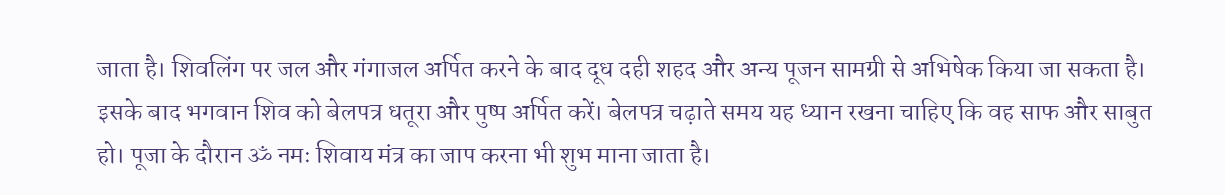जाता है। शिवलिंग पर जल और गंगाजल अर्पित करने के बाद दूध दही शहद और अन्य पूजन सामग्री से अभिषेक किया जा सकता है। इसके बाद भगवान शिव को बेलपत्र धतूरा और पुष्प अर्पित करें। बेलपत्र चढ़ाते समय यह ध्यान रखना चाहिए कि वह साफ और साबुत हो। पूजा के दौरान ॐ नमः शिवाय मंत्र का जाप करना भी शुभ माना जाता है।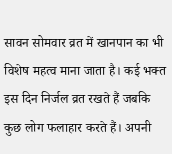सावन सोमवार व्रत में खानपान का भी विशेष महत्व माना जाता है। कई भक्त इस दिन निर्जल व्रत रखते हैं जबकि कुछ लोग फलाहार करते हैं। अपनी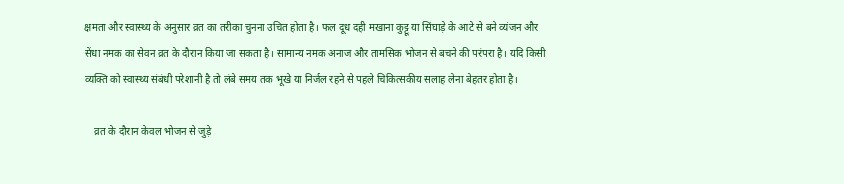क्षमता और स्वास्थ्य के अनुसार व्रत का तरीका चुनना उचित होता है। फल दूध दही मखाना कुट्टू या सिंघाड़े के आटे से बने व्यंजन और सेंधा नमक का सेवन व्रत के दौरान किया जा सकता है। सामान्य नमक अनाज और तामसिक भोजन से बचने की परंपरा है। यदि किसी व्यक्ति को स्वास्थ्य संबंधी परेशानी है तो लंबे समय तक भूखे या निर्जल रहने से पहले चिकित्सकीय सलाह लेना बेहतर होता है।

    व्रत के दौरान केवल भोजन से जुड़े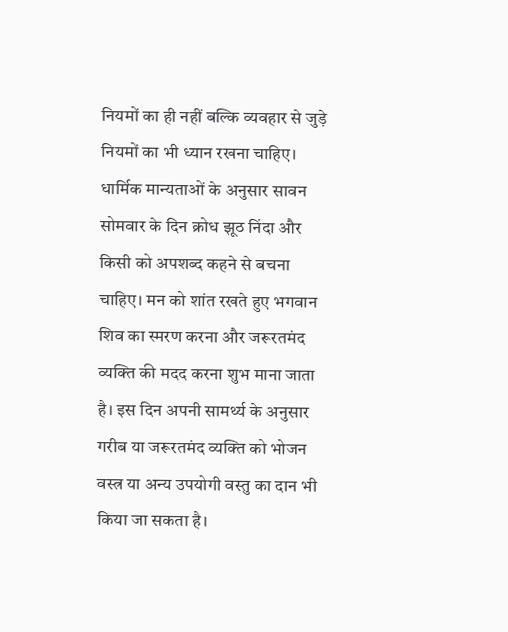नियमों का ही नहीं बल्कि व्यवहार से जुड़े नियमों का भी ध्यान रखना चाहिए। धार्मिक मान्यताओं के अनुसार सावन सोमवार के दिन क्रोध झूठ निंदा और किसी को अपशब्द कहने से बचना चाहिए। मन को शांत रखते हुए भगवान शिव का स्मरण करना और जरूरतमंद व्यक्ति की मदद करना शुभ माना जाता है। इस दिन अपनी सामर्थ्य के अनुसार गरीब या जरूरतमंद व्यक्ति को भोजन वस्त्र या अन्य उपयोगी वस्तु का दान भी किया जा सकता है।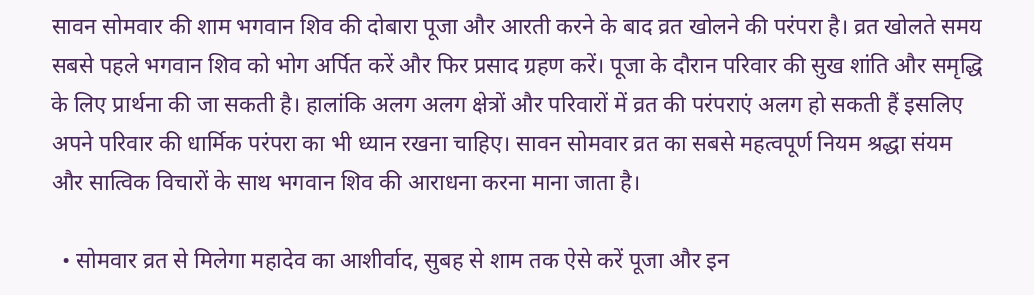सावन सोमवार की शाम भगवान शिव की दोबारा पूजा और आरती करने के बाद व्रत खोलने की परंपरा है। व्रत खोलते समय सबसे पहले भगवान शिव को भोग अर्पित करें और फिर प्रसाद ग्रहण करें। पूजा के दौरान परिवार की सुख शांति और समृद्धि के लिए प्रार्थना की जा सकती है। हालांकि अलग अलग क्षेत्रों और परिवारों में व्रत की परंपराएं अलग हो सकती हैं इसलिए अपने परिवार की धार्मिक परंपरा का भी ध्यान रखना चाहिए। सावन सोमवार व्रत का सबसे महत्वपूर्ण नियम श्रद्धा संयम और सात्विक विचारों के साथ भगवान शिव की आराधना करना माना जाता है।

  • सोमवार व्रत से मिलेगा महादेव का आशीर्वाद, सुबह से शाम तक ऐसे करें पूजा और इन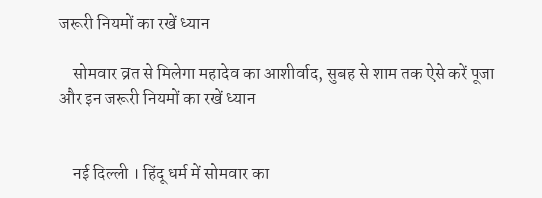जरूरी नियमों का रखें ध्यान

    सोमवार व्रत से मिलेगा महादेव का आशीर्वाद, सुबह से शाम तक ऐसे करें पूजा और इन जरूरी नियमों का रखें ध्यान


    नई दिल्ली । हिंदू धर्म में सोमवार का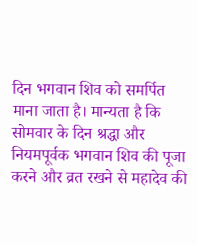दिन भगवान शिव को समर्पित माना जाता है। मान्यता है कि सोमवार के दिन श्रद्धा और नियमपूर्वक भगवान शिव की पूजा करने और व्रत रखने से महादेव की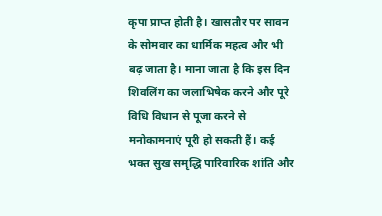कृपा प्राप्त होती है। खासतौर पर सावन के सोमवार का धार्मिक महत्व और भी बढ़ जाता है। माना जाता है कि इस दिन शिवलिंग का जलाभिषेक करने और पूरे विधि विधान से पूजा करने से मनोकामनाएं पूरी हो सकती हैं। कई भक्त सुख समृद्धि पारिवारिक शांति और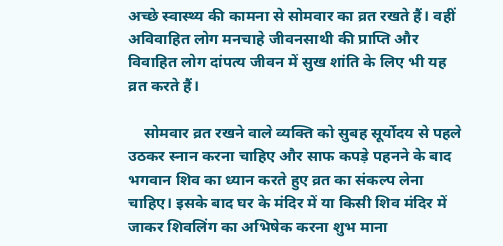अच्छे स्वास्थ्य की कामना से सोमवार का व्रत रखते हैं। वहीं अविवाहित लोग मनचाहे जीवनसाथी की प्राप्ति और विवाहित लोग दांपत्य जीवन में सुख शांति के लिए भी यह व्रत करते हैं।

    सोमवार व्रत रखने वाले व्यक्ति को सुबह सूर्योदय से पहले उठकर स्नान करना चाहिए और साफ कपड़े पहनने के बाद भगवान शिव का ध्यान करते हुए व्रत का संकल्प लेना चाहिए। इसके बाद घर के मंदिर में या किसी शिव मंदिर में जाकर शिवलिंग का अभिषेक करना शुभ माना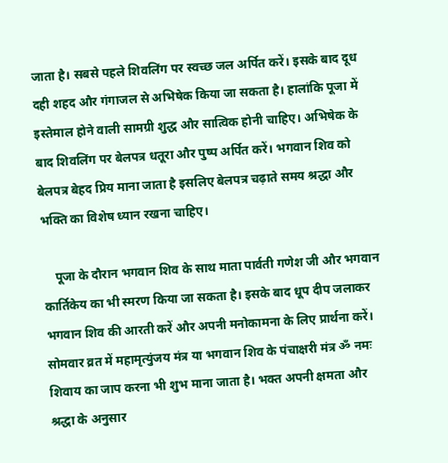जाता है। सबसे पहले शिवलिंग पर स्वच्छ जल अर्पित करें। इसके बाद दूध दही शहद और गंगाजल से अभिषेक किया जा सकता है। हालांकि पूजा में इस्तेमाल होने वाली सामग्री शुद्ध और सात्विक होनी चाहिए। अभिषेक के बाद शिवलिंग पर बेलपत्र धतूरा और पुष्प अर्पित करें। भगवान शिव को बेलपत्र बेहद प्रिय माना जाता है इसलिए बेलपत्र चढ़ाते समय श्रद्धा और भक्ति का विशेष ध्यान रखना चाहिए।

    पूजा के दौरान भगवान शिव के साथ माता पार्वती गणेश जी और भगवान कार्तिकेय का भी स्मरण किया जा सकता है। इसके बाद धूप दीप जलाकर भगवान शिव की आरती करें और अपनी मनोकामना के लिए प्रार्थना करें। सोमवार व्रत में महामृत्युंजय मंत्र या भगवान शिव के पंचाक्षरी मंत्र ॐ नमः शिवाय का जाप करना भी शुभ माना जाता है। भक्त अपनी क्षमता और श्रद्धा के अनुसार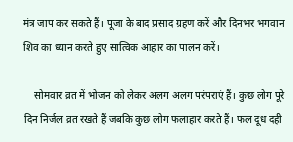मंत्र जाप कर सकते हैं। पूजा के बाद प्रसाद ग्रहण करें और दिनभर भगवान शिव का ध्यान करते हुए सात्विक आहार का पालन करें।

    सोमवार व्रत में भोजन को लेकर अलग अलग परंपराएं हैं। कुछ लोग पूरे दिन निर्जल व्रत रखते हैं जबकि कुछ लोग फलाहार करते हैं। फल दूध दही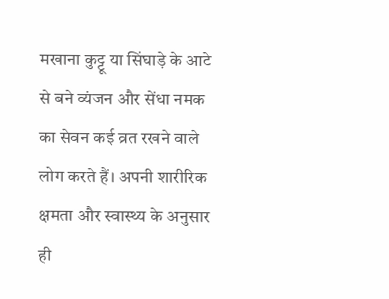मखाना कुट्टू या सिंघाड़े के आटे से बने व्यंजन और सेंधा नमक का सेवन कई व्रत रखने वाले लोग करते हैं। अपनी शारीरिक क्षमता और स्वास्थ्य के अनुसार ही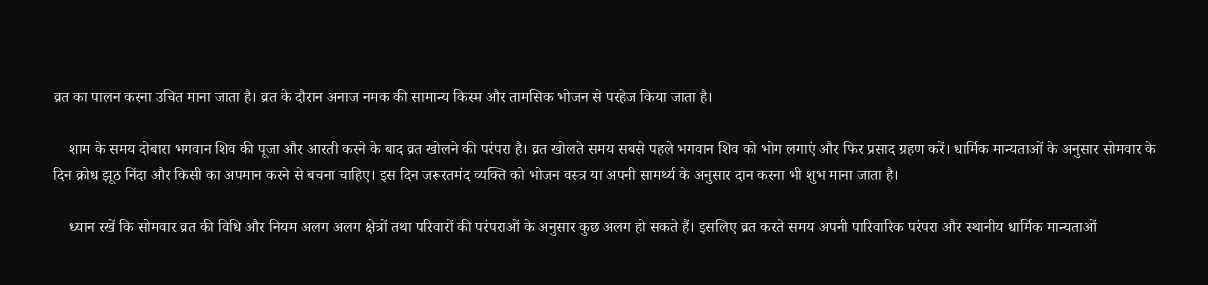व्रत का पालन करना उचित माना जाता है। व्रत के दौरान अनाज नमक की सामान्य किस्म और तामसिक भोजन से परहेज किया जाता है।

    शाम के समय दोबारा भगवान शिव की पूजा और आरती करने के बाद व्रत खोलने की परंपरा है। व्रत खोलते समय सबसे पहले भगवान शिव को भोग लगाएं और फिर प्रसाद ग्रहण करें। धार्मिक मान्यताओं के अनुसार सोमवार के दिन क्रोध झूठ निंदा और किसी का अपमान करने से बचना चाहिए। इस दिन जरूरतमंद व्यक्ति को भोजन वस्त्र या अपनी सामर्थ्य के अनुसार दान करना भी शुभ माना जाता है।

    ध्यान रखें कि सोमवार व्रत की विधि और नियम अलग अलग क्षेत्रों तथा परिवारों की परंपराओं के अनुसार कुछ अलग हो सकते हैं। इसलिए व्रत करते समय अपनी पारिवारिक परंपरा और स्थानीय धार्मिक मान्यताओं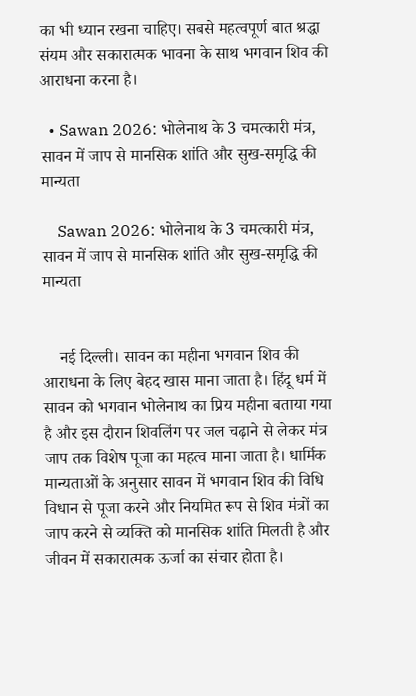का भी ध्यान रखना चाहिए। सबसे महत्वपूर्ण बात श्रद्धा संयम और सकारात्मक भावना के साथ भगवान शिव की आराधना करना है।

  • Sawan 2026: भोलेनाथ के 3 चमत्कारी मंत्र, सावन में जाप से मानसिक शांति और सुख-समृद्धि की मान्यता

    Sawan 2026: भोलेनाथ के 3 चमत्कारी मंत्र, सावन में जाप से मानसिक शांति और सुख-समृद्धि की मान्यता


    नई दिल्ली। सावन का महीना भगवान शिव की आराधना के लिए बेहद खास माना जाता है। हिंदू धर्म में सावन को भगवान भोलेनाथ का प्रिय महीना बताया गया है और इस दौरान शिवलिंग पर जल चढ़ाने से लेकर मंत्र जाप तक विशेष पूजा का महत्व माना जाता है। धार्मिक मान्यताओं के अनुसार सावन में भगवान शिव की विधि विधान से पूजा करने और नियमित रूप से शिव मंत्रों का जाप करने से व्यक्ति को मानसिक शांति मिलती है और जीवन में सकारात्मक ऊर्जा का संचार होता है।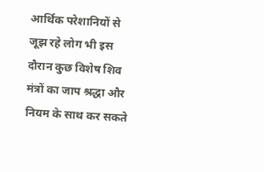आर्थिक परेशानियों से जूझ रहे लोग भी इस दौरान कुछ विशेष शिव मंत्रों का जाप श्रद्धा और नियम के साथ कर सकते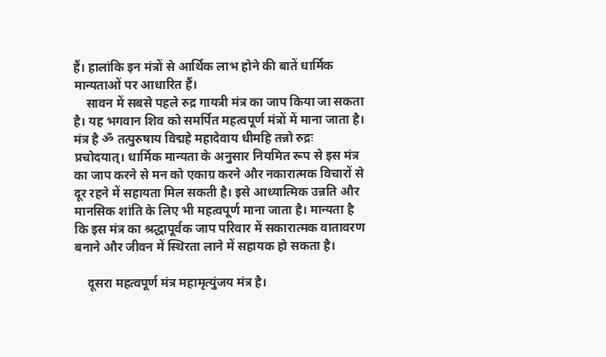हैं। हालांकि इन मंत्रों से आर्थिक लाभ होने की बातें धार्मिक मान्यताओं पर आधारित हैं।
    सावन में सबसे पहले रुद्र गायत्री मंत्र का जाप किया जा सकता है। यह भगवान शिव को समर्पित महत्वपूर्ण मंत्रों में माना जाता है। मंत्र है ॐ तत्पुरुषाय विद्महे महादेवाय धीमहि तन्नो रुद्रः प्रचोदयात्। धार्मिक मान्यता के अनुसार नियमित रूप से इस मंत्र का जाप करने से मन को एकाग्र करने और नकारात्मक विचारों से दूर रहने में सहायता मिल सकती है। इसे आध्यात्मिक उन्नति और मानसिक शांति के लिए भी महत्वपूर्ण माना जाता है। मान्यता है कि इस मंत्र का श्रद्धापूर्वक जाप परिवार में सकारात्मक वातावरण बनाने और जीवन में स्थिरता लाने में सहायक हो सकता है।

    दूसरा महत्वपूर्ण मंत्र महामृत्युंजय मंत्र है।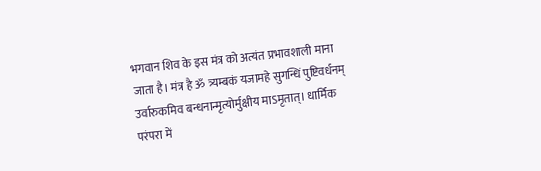भगवान शिव के इस मंत्र को अत्यंत प्रभावशाली माना जाता है। मंत्र है ॐ त्र्यम्बकं यजामहे सुगन्धिं पुष्टिवर्धनम् उर्वारुकमिव बन्धनान्मृत्योर्मुक्षीय माऽमृतात्। धार्मिक परंपरा में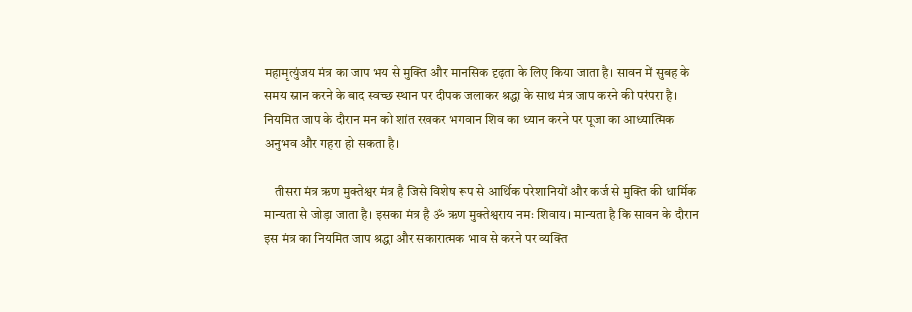महामृत्युंजय मंत्र का जाप भय से मुक्ति और मानसिक दृढ़ता के लिए किया जाता है। सावन में सुबह के समय स्नान करने के बाद स्वच्छ स्थान पर दीपक जलाकर श्रद्धा के साथ मंत्र जाप करने की परंपरा है। नियमित जाप के दौरान मन को शांत रखकर भगवान शिव का ध्यान करने पर पूजा का आध्यात्मिक अनुभव और गहरा हो सकता है।

    तीसरा मंत्र ऋण मुक्तेश्वर मंत्र है जिसे विशेष रूप से आर्थिक परेशानियों और कर्ज से मुक्ति की धार्मिक मान्यता से जोड़ा जाता है। इसका मंत्र है ॐ ऋण मुक्तेश्वराय नमः शिवाय। मान्यता है कि सावन के दौरान इस मंत्र का नियमित जाप श्रद्धा और सकारात्मक भाव से करने पर व्यक्ति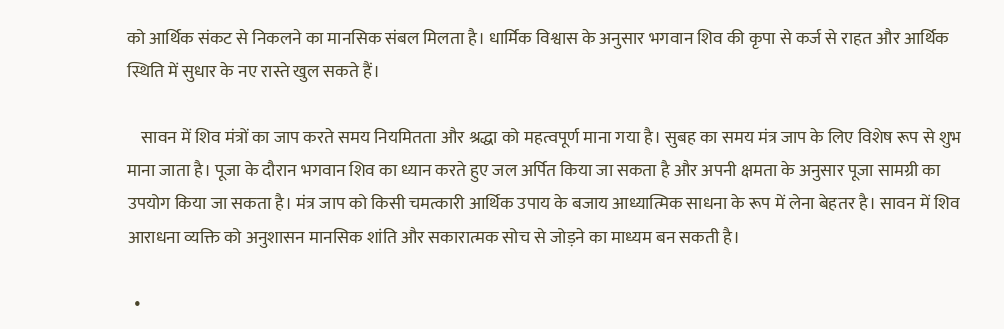को आर्थिक संकट से निकलने का मानसिक संबल मिलता है। धार्मिक विश्वास के अनुसार भगवान शिव की कृपा से कर्ज से राहत और आर्थिक स्थिति में सुधार के नए रास्ते खुल सकते हैं।

    सावन में शिव मंत्रों का जाप करते समय नियमितता और श्रद्धा को महत्वपूर्ण माना गया है। सुबह का समय मंत्र जाप के लिए विशेष रूप से शुभ माना जाता है। पूजा के दौरान भगवान शिव का ध्यान करते हुए जल अर्पित किया जा सकता है और अपनी क्षमता के अनुसार पूजा सामग्री का उपयोग किया जा सकता है। मंत्र जाप को किसी चमत्कारी आर्थिक उपाय के बजाय आध्यात्मिक साधना के रूप में लेना बेहतर है। सावन में शिव आराधना व्यक्ति को अनुशासन मानसिक शांति और सकारात्मक सोच से जोड़ने का माध्यम बन सकती है।

  •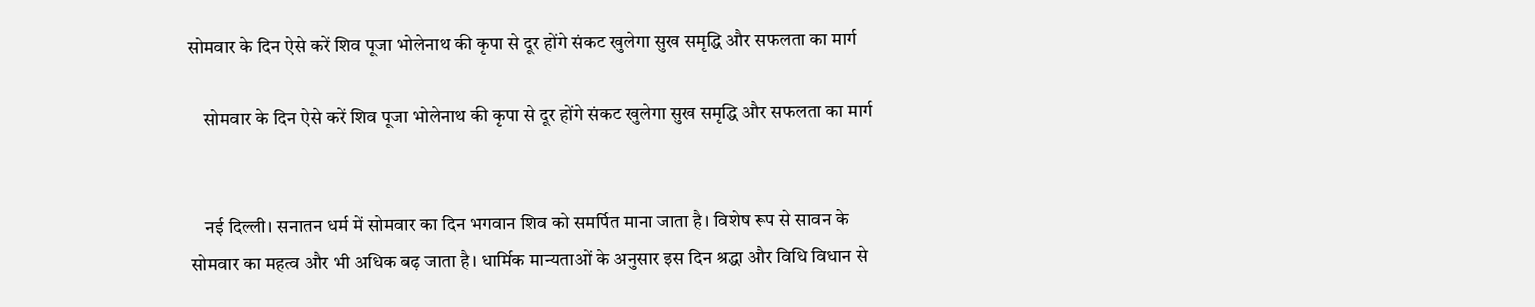सोमवार के दिन ऐसे करें शिव पूजा भोलेनाथ की कृपा से दूर होंगे संकट खुलेगा सुख समृद्धि और सफलता का मार्ग

    सोमवार के दिन ऐसे करें शिव पूजा भोलेनाथ की कृपा से दूर होंगे संकट खुलेगा सुख समृद्धि और सफलता का मार्ग


    नई दिल्ली। सनातन धर्म में सोमवार का दिन भगवान शिव को समर्पित माना जाता है। विशेष रूप से सावन के सोमवार का महत्व और भी अधिक बढ़ जाता है। धार्मिक मान्यताओं के अनुसार इस दिन श्रद्धा और विधि विधान से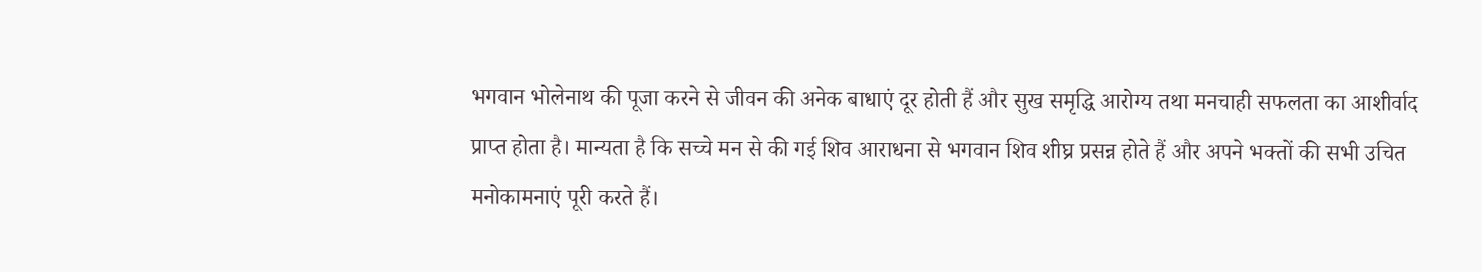भगवान भोलेनाथ की पूजा करने से जीवन की अनेक बाधाएं दूर होती हैं और सुख समृद्धि आरोग्य तथा मनचाही सफलता का आशीर्वाद प्राप्त होता है। मान्यता है कि सच्चे मन से की गई शिव आराधना से भगवान शिव शीघ्र प्रसन्न होते हैं और अपने भक्तों की सभी उचित मनोकामनाएं पूरी करते हैं।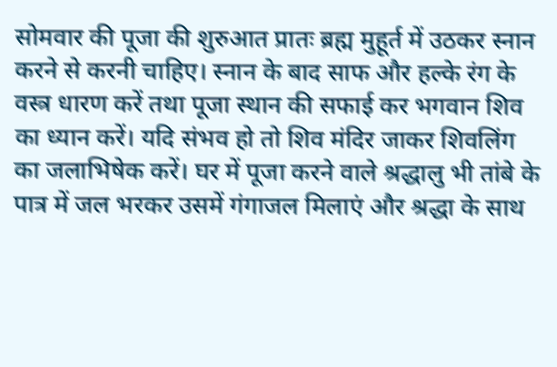सोमवार की पूजा की शुरुआत प्रातः ब्रह्म मुहूर्त में उठकर स्नान करने से करनी चाहिए। स्नान के बाद साफ और हल्के रंग के वस्त्र धारण करें तथा पूजा स्थान की सफाई कर भगवान शिव का ध्यान करें। यदि संभव हो तो शिव मंदिर जाकर शिवलिंग का जलाभिषेक करें। घर में पूजा करने वाले श्रद्धालु भी तांबे के पात्र में जल भरकर उसमें गंगाजल मिलाएं और श्रद्धा के साथ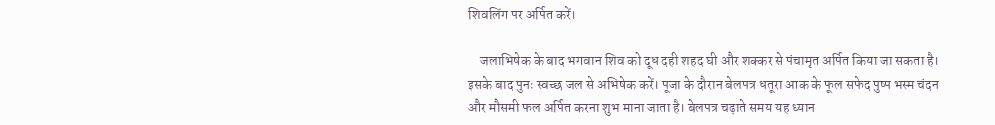शिवलिंग पर अर्पित करें।

    जलाभिषेक के बाद भगवान शिव को दूध दही शहद घी और शक्कर से पंचामृत अर्पित किया जा सकता है। इसके बाद पुनः स्वच्छ जल से अभिषेक करें। पूजा के दौरान बेलपत्र धतूरा आक के फूल सफेद पुष्प भस्म चंदन और मौसमी फल अर्पित करना शुभ माना जाता है। बेलपत्र चढ़ाते समय यह ध्यान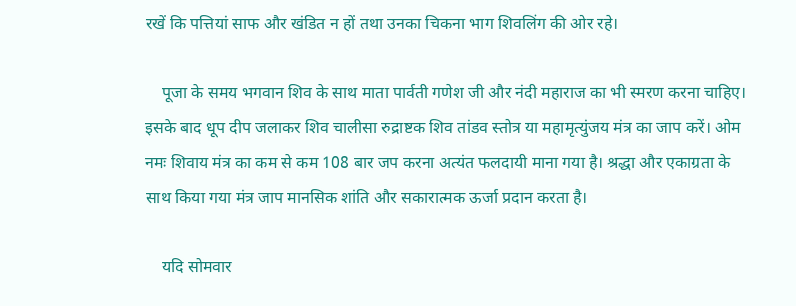रखें कि पत्तियां साफ और खंडित न हों तथा उनका चिकना भाग शिवलिंग की ओर रहे।

    पूजा के समय भगवान शिव के साथ माता पार्वती गणेश जी और नंदी महाराज का भी स्मरण करना चाहिए। इसके बाद धूप दीप जलाकर शिव चालीसा रुद्राष्टक शिव तांडव स्तोत्र या महामृत्युंजय मंत्र का जाप करें। ओम नमः शिवाय मंत्र का कम से कम 108 बार जप करना अत्यंत फलदायी माना गया है। श्रद्धा और एकाग्रता के साथ किया गया मंत्र जाप मानसिक शांति और सकारात्मक ऊर्जा प्रदान करता है।

    यदि सोमवार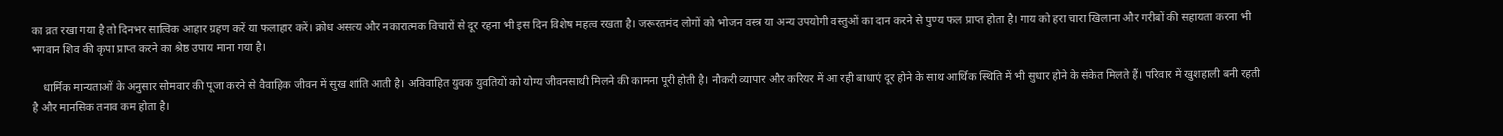का व्रत रखा गया है तो दिनभर सात्विक आहार ग्रहण करें या फलाहार करें। क्रोध असत्य और नकारात्मक विचारों से दूर रहना भी इस दिन विशेष महत्व रखता है। जरूरतमंद लोगों को भोजन वस्त्र या अन्य उपयोगी वस्तुओं का दान करने से पुण्य फल प्राप्त होता है। गाय को हरा चारा खिलाना और गरीबों की सहायता करना भी भगवान शिव की कृपा प्राप्त करने का श्रेष्ठ उपाय माना गया है।

    धार्मिक मान्यताओं के अनुसार सोमवार की पूजा करने से वैवाहिक जीवन में सुख शांति आती है। अविवाहित युवक युवतियों को योग्य जीवनसाथी मिलने की कामना पूरी होती है। नौकरी व्यापार और करियर में आ रही बाधाएं दूर होने के साथ आर्थिक स्थिति में भी सुधार होने के संकेत मिलते हैं। परिवार में खुशहाली बनी रहती है और मानसिक तनाव कम होता है।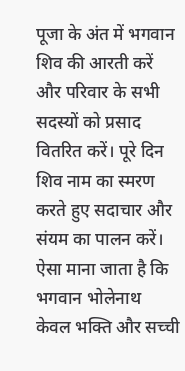पूजा के अंत में भगवान शिव की आरती करें और परिवार के सभी सदस्यों को प्रसाद वितरित करें। पूरे दिन शिव नाम का स्मरण करते हुए सदाचार और संयम का पालन करें। ऐसा माना जाता है कि भगवान भोलेनाथ केवल भक्ति और सच्ची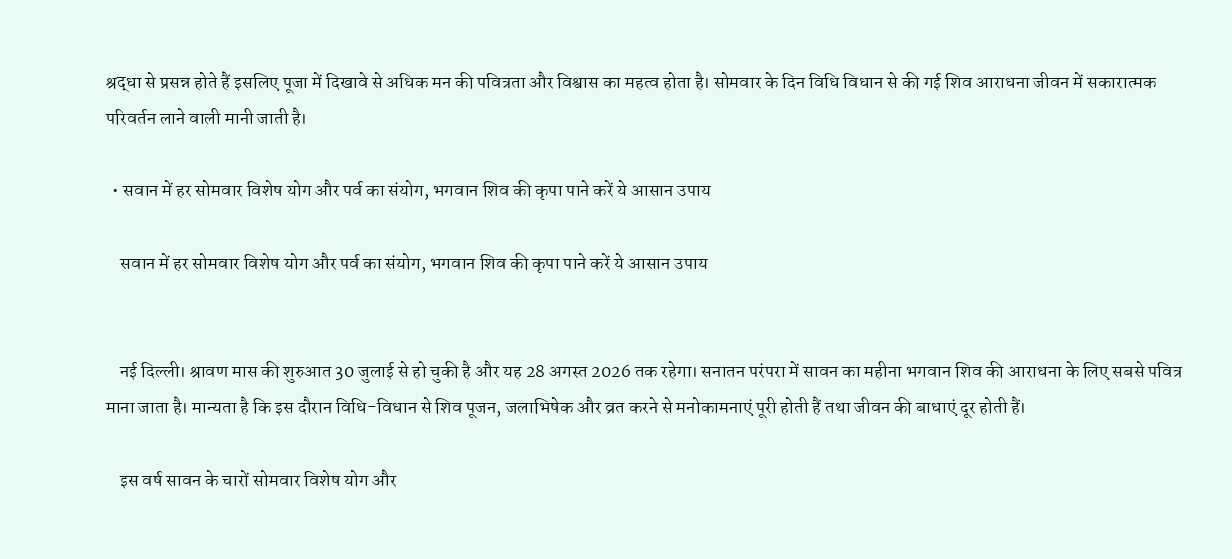श्रद्धा से प्रसन्न होते हैं इसलिए पूजा में दिखावे से अधिक मन की पवित्रता और विश्वास का महत्व होता है। सोमवार के दिन विधि विधान से की गई शिव आराधना जीवन में सकारात्मक परिवर्तन लाने वाली मानी जाती है।

  • सवान में हर सोमवार विशेष योग और पर्व का संयोग, भगवान शिव की कृपा पाने करें ये आसान उपाय

    सवान में हर सोमवार विशेष योग और पर्व का संयोग, भगवान शिव की कृपा पाने करें ये आसान उपाय


    नई दिल्ली। श्रावण मास की शुरुआत 30 जुलाई से हो चुकी है और यह 28 अगस्त 2026 तक रहेगा। सनातन परंपरा में सावन का महीना भगवान शिव की आराधना के लिए सबसे पवित्र माना जाता है। मान्यता है कि इस दौरान विधि-विधान से शिव पूजन, जलाभिषेक और व्रत करने से मनोकामनाएं पूरी होती हैं तथा जीवन की बाधाएं दूर होती हैं।

    इस वर्ष सावन के चारों सोमवार विशेष योग और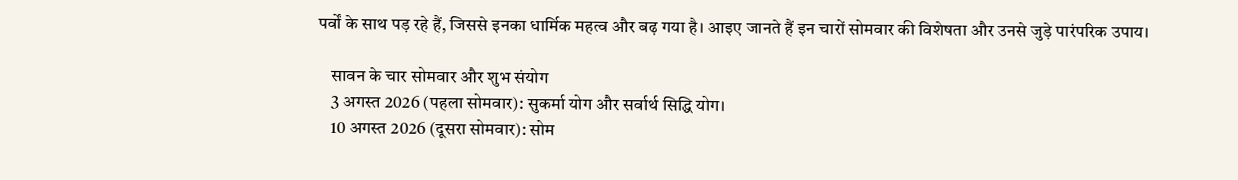पर्वों के साथ पड़ रहे हैं, जिससे इनका धार्मिक महत्व और बढ़ गया है। आइए जानते हैं इन चारों सोमवार की विशेषता और उनसे जुड़े पारंपरिक उपाय।

    सावन के चार सोमवार और शुभ संयोग
    3 अगस्त 2026 (पहला सोमवार): सुकर्मा योग और सर्वार्थ सिद्धि योग।
    10 अगस्त 2026 (दूसरा सोमवार): सोम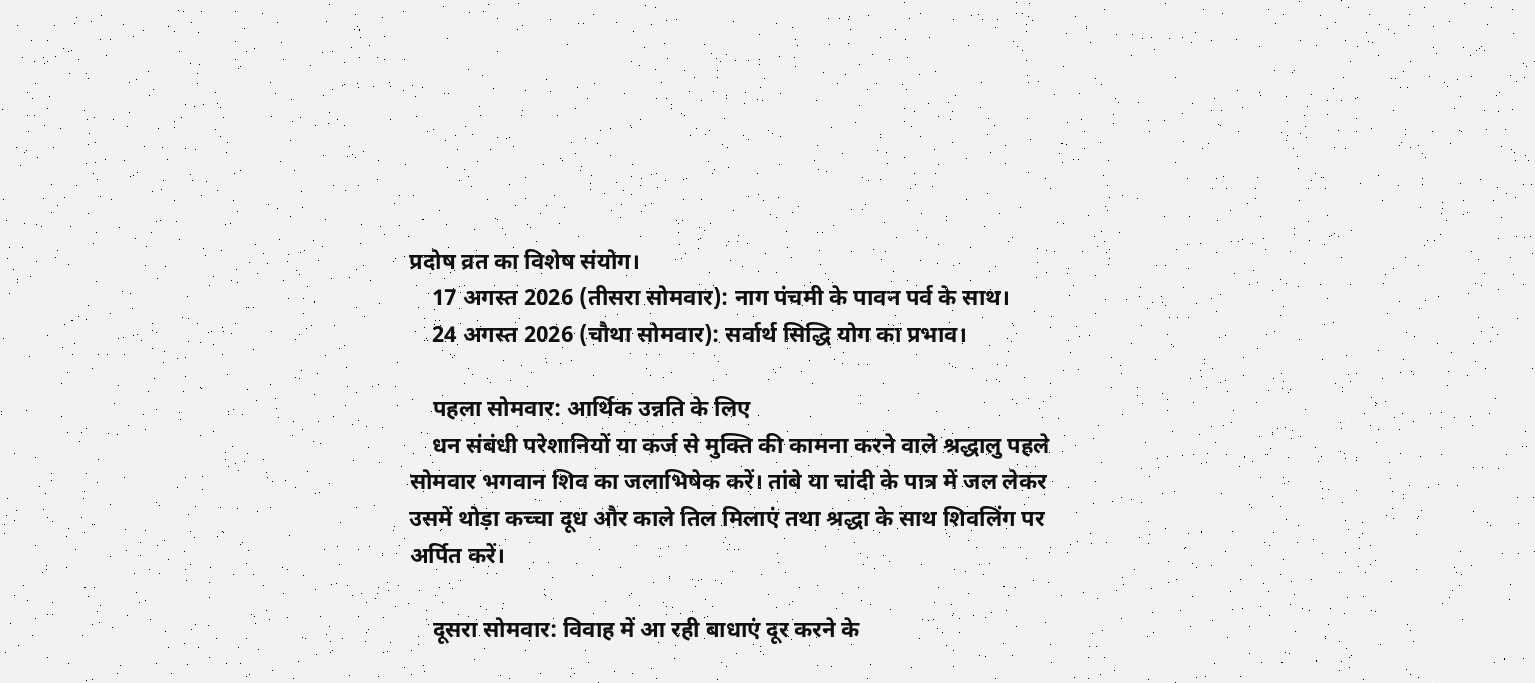प्रदोष व्रत का विशेष संयोग।
    17 अगस्त 2026 (तीसरा सोमवार): नाग पंचमी के पावन पर्व के साथ।
    24 अगस्त 2026 (चौथा सोमवार): सर्वार्थ सिद्धि योग का प्रभाव।

    पहला सोमवार: आर्थिक उन्नति के लिए
    धन संबंधी परेशानियों या कर्ज से मुक्ति की कामना करने वाले श्रद्धालु पहले सोमवार भगवान शिव का जलाभिषेक करें। तांबे या चांदी के पात्र में जल लेकर उसमें थोड़ा कच्चा दूध और काले तिल मिलाएं तथा श्रद्धा के साथ शिवलिंग पर अर्पित करें।

    दूसरा सोमवार: विवाह में आ रही बाधाएं दूर करने के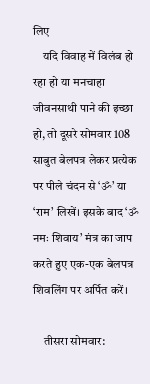लिए
    यदि विवाह में विलंब हो रहा हो या मनचाहा जीवनसाथी पाने की इच्छा हो, तो दूसरे सोमवार 108 साबुत बेलपत्र लेकर प्रत्येक पर पीले चंदन से ‘ॐ’ या ‘राम’ लिखें। इसके बाद ‘ॐ नमः शिवाय’ मंत्र का जाप करते हुए एक-एक बेलपत्र शिवलिंग पर अर्पित करें।

    तीसरा सोमवार: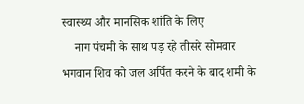स्वास्थ्य और मानसिक शांति के लिए
    नाग पंचमी के साथ पड़ रहे तीसरे सोमवार भगवान शिव को जल अर्पित करने के बाद शमी के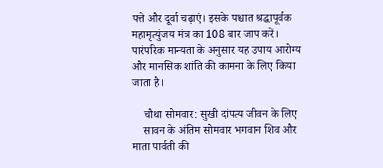पत्ते और दूर्वा चढ़ाएं। इसके पश्चात श्रद्धापूर्वक महामृत्युंजय मंत्र का 108 बार जाप करें। पारंपरिक मान्यता के अनुसार यह उपाय आरोग्य और मानसिक शांति की कामना के लिए किया जाता है।

    चौथा सोमवार: सुखी दांपत्य जीवन के लिए
    सावन के अंतिम सोमवार भगवान शिव और माता पार्वती की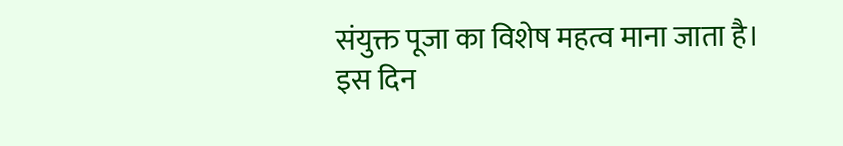संयुक्त पूजा का विशेष महत्व माना जाता है। इस दिन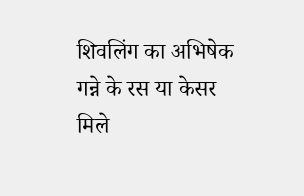शिवलिंग का अभिषेक गन्ने के रस या केसर मिले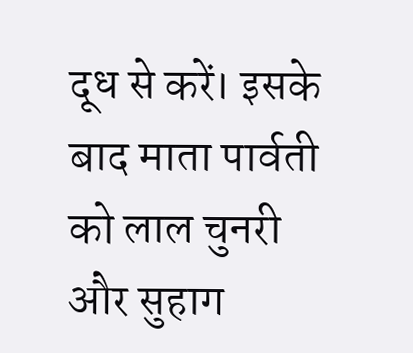दूध से करें। इसके बाद माता पार्वती को लाल चुनरी और सुहाग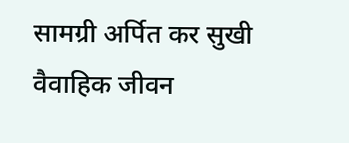सामग्री अर्पित कर सुखी वैवाहिक जीवन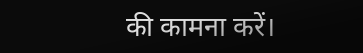की कामना करें।